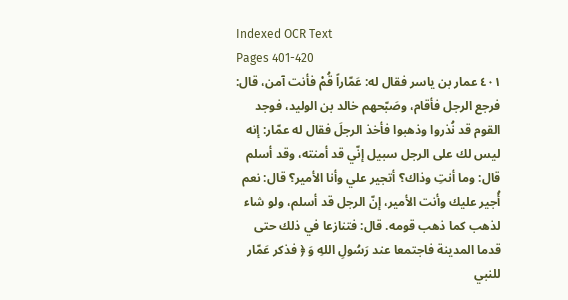Indexed OCR Text
Pages 401-420
٤٠١ عمار بن ياسر فقال له: عَمّاراً قُمْ فأنت آمن، قال: فرجع الرجل فأقام، وصَبّحهم خالد بن الوليد، فوجد القوم قد نُذروا وذهبوا فأخذ الرجلَ فقال له عمّار: إنه ليس لك على الرجل سبيل إنّي قد أمنته، وقد أسلم قال: وما أنتِ وذاك؟ أتجير علي وأنا الأمير؟ قال: نعم أُجير عليك وأنت الأمير، إنّ الرجل قد أسلم، ولو شاء لذهب كما ذهب قومه. قال: فتنازعا في ذلك حتى قدما المدينة فاجتمعا عند رَسُولِ اللهِ وَ ﴿ فذكر عَمّار للنبي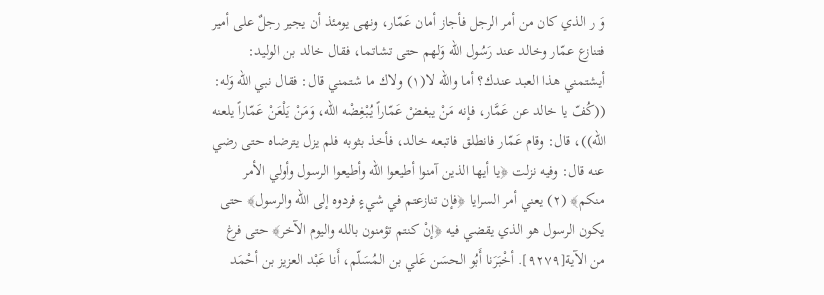وَ ر الذي كان من أمر الرجل فأجاز أمان عَمّار، ونهى يومئذ أن يجير رجلٌ على أمير فتنازع عمّار وخالد عند رَسُول الله وَلهم حتى تشاتما، فقال خالد بن الوليد: أيشتمني هذا العبد عندك؟ أما والله لا(١) ولاك ما شتمني قال: فقال نبي الله وَله: ((كُفّ يا خالد عن عَمَّار، فإنه مَنْ يبغضْ عَمّاراً يُبْغِضْه الله، وَمَنْ يَلْعَنْ عَمّاراً يلعنه الله))، قال: وقام عَمّار فانطلق فاتبعه خالد، فأخذ بثوبه فلم یزل یترضاه حتى رضي عنه قال: وفيه نزلت ﴿یا أيها الذين آمنوا أطيعوا الله وأطيعوا الرسول وأولي الأمر منكم﴾ (٢) يعني أمر السرايا ﴿فإن تنازعتم في شيءٍ فردوه إلى الله والرسول﴾ حتى يكون الرسول هو الذي يقضي فيه ﴿إنْ كنتم تؤمنون بالله واليوم الآخر﴾ حتى فرغ من الآية[٩٢٧٩]. أخْبَرَنا أَبُو الحسَن عَلي بن المُسَلّم، أَنا عَبْد العزيز بن أحْمَد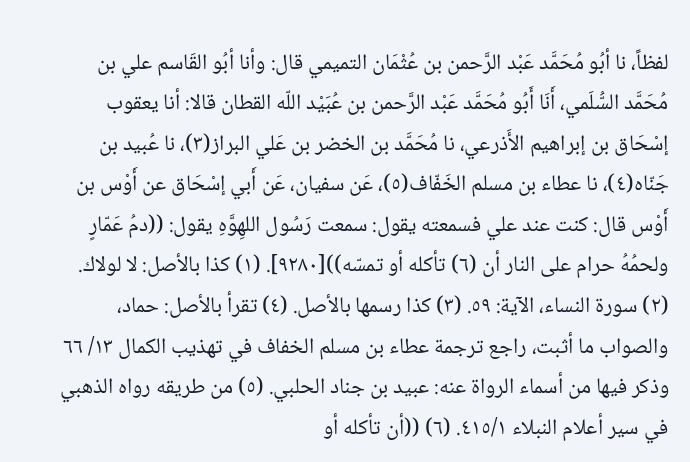لفظاً، نا أبُو مُحَمَّد عَبْد الرَّحمن بن عُثْمَان التميمي قال: وأنا أبُو القَاسم علي بن مُحَمَّد السُّلَمي، أَنَا أَبُو مُحَمَّد عَبْد الرَّحمن بن عُبَيْد اللّه القطان قالا: أنا يعقوب إسْحَاق بن إبراهيم الأَذرعي، نا مُحَمَّد بن الخضر بن عَلي البراز(٣)، نا عُبيد بن جَنّاه(٤)، نا عطاء بن مسلم الخَفّاف(٥)، عَن سفيان، عَن أَبي إسْحَاق عن أَوْس بن أَوْس قال: كنت عند علي فسمعته يقول: سمعت رَسُول اللهِوَّهِ يقول: ((دمُ عَمّارٍ ولحمُهُ حرام على النار أن (٦) تأكله أو تمسّه))[٩٢٨٠]. (١) كذا بالأصل: لا لولاك. (٢) سورة النساء، الآية: ٥٩. (٣) كذا رسمها بالأصل. (٤) تقرأ بالأصل: حماد، والصواب ما أثبت، راجع ترجمة عطاء بن مسلم الخفاف في تهذيب الكمال ١٣/ ٦٦ وذكر فيها من أسماء الرواة عنه: عبيد بن جناد الحلبي. (٥) من طريقه رواه الذهبي في سير أعلام النبلاء ٤١٥/١. (٦) ((أن تأكله أو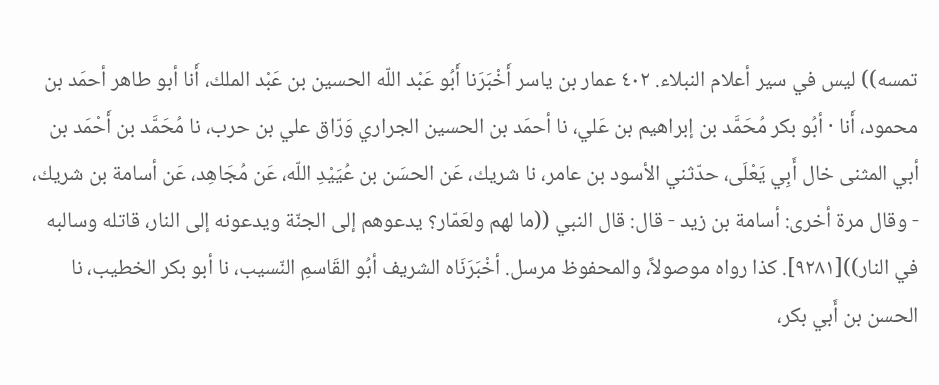تمسه)) ليس في سير أعلام النبلاء. ٤٠٢ عمار بن ياسر أَخْبَرَنا أَبُو عَبْد اللّه الحسين بن عَبْد الملك، أَنا أبو طاهر أحمَد بن محمود، أَنا · أبُو بكر مُحَمَّد بن إبراهيم بن عَلي، نا أحمَد بن الحسين الجراري وَرّاق علي بن حرب، نا مُحَمَّد بن أَحْمَد بن أبي المثنى خال أَبِي يَعْلَى، حدّثني الأسود بن عامر، نا شريك، عَن الحسَن بن عُيَيْدِ اللّه، عَن مُجَاهِد، عَن أسامة بن شريك، - وقال مرة أخرى: أسامة بن زيد - قال: قال النبي ((ما لهم ولعَمّار؟ يدعوهم إلى الجنّة ويدعونه إلى النار، قاتله وسالبه في النار))[٩٢٨١]. كذا رواه موصولاً، والمحفوظ مرسل. أخْبَرَنَاه الشريف أبُو القَاسمِ النّسيب، نا أبو بكر الخطيب، نا الحسن بن أَبي بكر،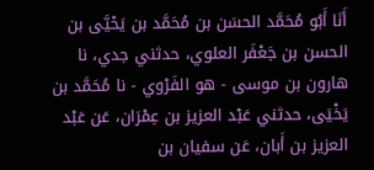أَنَا أَبُو مُحَمَّد الحسَن بن مُحَمَّد بن يَحْيَّى بن الحسن بن جَعْفَر العلوي، حدثني جدي، نا هارون بن موسى - هو الفَرْوي - نا مُحَمَّد بن يَخْيَى، حدثني عَبْد العزيز بن عِمْرَان، عَن عَبْد العزيز بن أَبان، عَن سفيان بن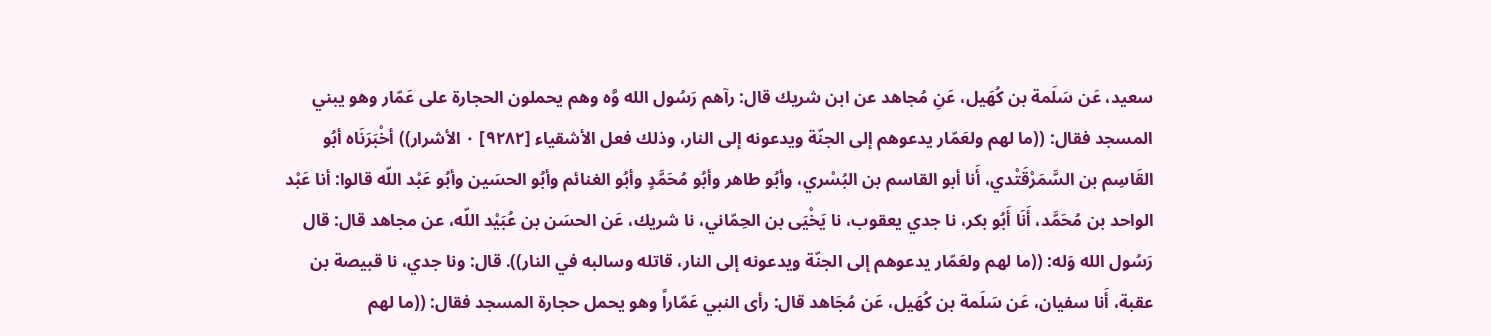سعيد، عَن سَلَمة بن كُهَيل، عَنِ مُجاهد عن ابن شريك قال: رآهم رَسُول الله وَّه وهم يحملون الحجارة على عَمّار وهو يبني المسجد فقال: ((ما لهم ولعَمّار يدعوهم إلى الجنّة ويدعونه إلى النار، وذلك فعل الأشقياء [٩٢٨٢] ٠ الأشرار)) أخْبَرَنَاه أبُو القَاسِم بن السَّمَرْقَتْدي، أَنا أبو القاسم بن البُسْري، وأبُو طاهر وأبُو مُحَمَّدٍ وأبُو الغنائم وأبُو الحسَين وأبُو عَبْد اللّه قالوا: أنا عَبْد الواحد بن مُحَمَّد، أَنَا أَبُو بكر، نا جدي يعقوب، نا يَخْيَى بن الحِمّاني، نا شريك، عَن الحسَن بن عُبَيْد اللّه، عن مجاهد قال: قال رَسُول الله وَله: ((ما لهم ولعَمّار يدعوهم إلى الجنّة ويدعونه إلى النار، قاتله وسالبه في النار)). قال: ونا جدي، نا قبيصة بن عقبة، أَنا سفيان، عَن سَلَمة بن كُهَيل، عَن مُجَاهد قال: رأى النبي عَمّاراً وهو يحمل حجارة المسجد فقال: ((ما لهم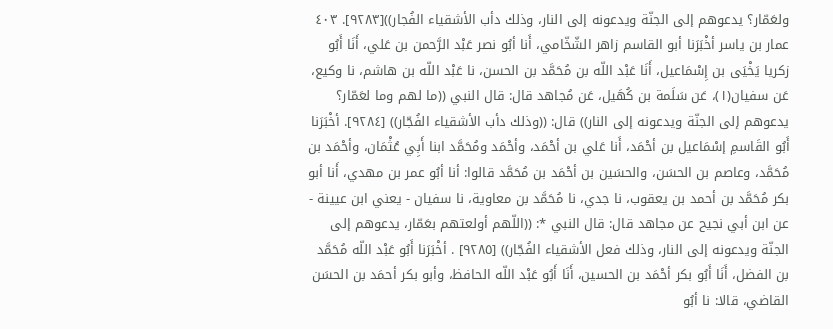ولعَمّار؟ يدعوهم إلى الجنّة ويدعونه إلى النار، وذلك دأب الأشقياء الفُجار))[٩٢٨٣]. ٤٠٣ عمار بن ياسر أخْبَرَنا أبو القاسم زاهر الشّخّامي، أَنا أبُو نصر عَبْد الرَّحمن بن عَلي، أَنَا أَبُو زكريا يَخْيَى بن إِسْمَاعيل، أَنَا عَبْد اللّه بن مُحَمَّد بن الحسن، نا عَبْد اللّه بن هاشم، نا وكيع، عَن سفيان(١)، عَن سَلَمة بن كُهَيل، عَن مُجاهد قال: قال النبي ((ما لهم وما لعَمّار؟ يدعوهم إلى الجنّة ويدعونه إلى النار)) قال: ((وذلك دأب الأشقياء الفُجّار)) [٩٢٨٤]. أخْبَرَنا أَبُو القَاسمِ إسْمَاعيل بن أحْمَد، أَنا عَلي بن أحْمَد، وأحْمَد ومُحَمَّد ابنا أَبِي عُثْمَان، وأحْمَد بن مُحَمَّد، وعاصم بن الحسَن، والحسَين بن أحْمَد بن مُحَمَّد قالوا: أنا أبُو عمر بن مهدي، أَنا أبو بكر مُحَمَّد بن أحمد بن يعقوب، نا جدي، نا مُحَمَّد بن معاوية، نا سفيان - يعني ابن عيينة - عن ابن أبي نجيح عن مجاهد قال: قال النبي *: ((اللّهم أولعتهم بعَمّار، يدعوهم إلى الجنّة ويدعونه إلى النار، وذلك فعل الأشقياء الفُجّار)) [٩٢٨٥] . أخْبَرَنا أَبُو عَبْد اللّه مُحَمَّد بن الفضل، أَنَا أَبُو بكر أحْمَد بن الحسين، أَنَا أَبُو عَبْد اللّه الحافظ، وأبو بكر أحمَد بن الحسَن القاضي، قالا: نا أبُو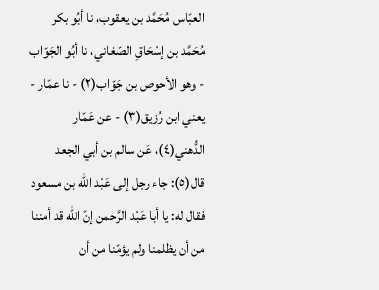العبّاس مُحَمَّد بن يعقوب، نا أبُو بكر مُحَمَّد بن إسْحَاقِ الصّغاني، نا أبُو الجَوّاب - وهو الأحوص بن جَوّاب(٢) - نا عمّار - يعني ابن رُزيق(٣) - عن عَمّار الدُّهني(٤)، عَن سالم بن أبي الجعد قال(٥): جاء رجل إلى عَبْد اللّه بن مسعود فقال له: يا أبا عَبْد الرَّحمن إنّ الله قد أمننا من أن يظلمنا ولم يؤمّنا من أن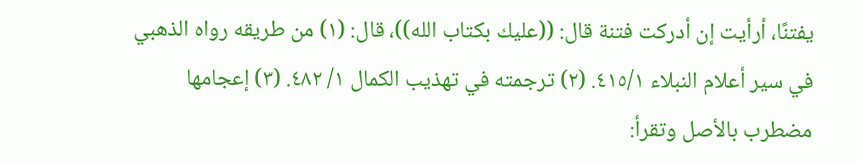يفتنًا، أرأيت إن أدركت فتنة قال: ((عليك بكتاب الله))، قال: (١) من طريقه رواه الذهبي في سير أعلام النبلاء ٤١٥/١. (٢) ترجمته في تهذيب الكمال ١/ ٤٨٢. (٣) إعجامها مضطرب بالأصل وتقرأ: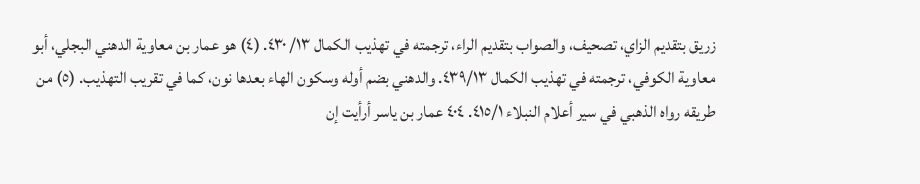زريق بتقديم الزاي، تصحيف، والصواب بتقديم الراء، ترجمته في تهذيب الكمال ١٣/ ٤٣٠. (٤) هو عمار بن معاوية الدهني البجلي، أبو معاوية الكوفي، ترجمته في تهذيب الكمال ٤٣٩/١٣. والدهني بضم أوله وسكون الهاء بعدها نون، كما في تقريب التهذيب. (٥) من طريقه رواه الذهبي في سير أعلام النبلاء ٤١٥/١. ٤٠٤ عمار بن ياسر أرأيت إن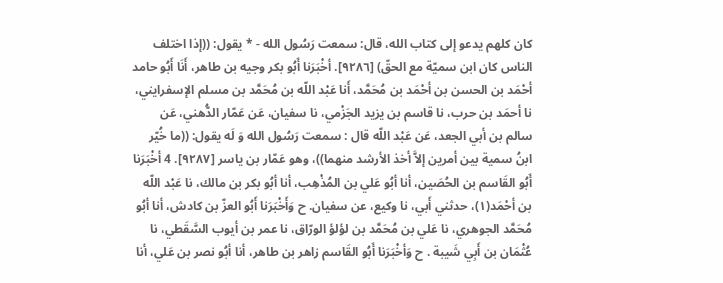كان كلهم يدعو إلى كتاب الله، قال: سمعت رَسُول الله - * يقول: ((إذا اختلف الناس كان ابن سميّة مع الحقّ) [٩٢٨٦]. أخْبَرَنا أَبُو بكر وجيه بن طاهر، أَنَا أَبُو حامد أحْمَد بن الحسن بن أحْمَد بن مُحَمَّد، أَنا عَبْد اللّه بن مُحَمَّد بن مسلم الإسفرايني، نا أحمَد بن حرب، نا قاسم بن يزيد الجَزْمي، نا سفيان، عَن عَمّار الدُّهني، عَن سالم بن أبي الجعد، عَن عَبْد اللّه قال : سمعت رَسُول الله وَ لَه يقول: ((ما خُيّر ابنُ سمية بين أمرين إلاَّ أخذ الأرشد منهما))، وهو عَمّار بن ياسر [٩٢٨٧]. 4 أخْبَرَنا أَبُو القَاسم بن الحُصَين، أنا أبُو عَلي بن المُذْهِب، أنا أبُو بكر بن مالك، نا عَبْد اللّه بن أحْمَد(١)، حدثني أَبي، نا وكيع، عن سفيان. ح وَأَخْبَرَنا أَبُو العزّ بن كادش، أنا أبُو مُحَمَّد الجوهري، نا عَلي بن مُحَمَّد بن لؤلؤ الورّاق، نا عمر بن أيوب السَّقَطي، نا عُثْمَان بن أَبِي شَيبة . ح وَأخْبَرَنا أَبُو القَاسم زاهر بن طاهر، أنا أبُو نصر بن عَلي، أنا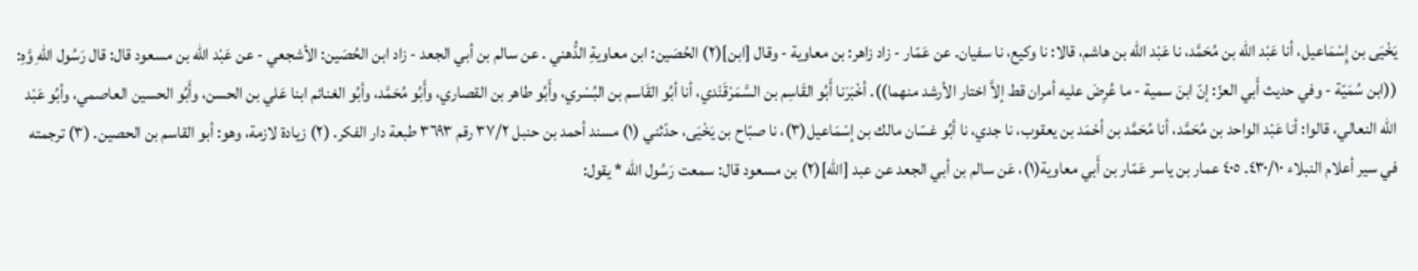يَخْيَى بن إِسْمَاعيل، أنا عَبْد اللّه بن مُحَمَّد، نا عَبْد اللّه بن هاشم، قالا: نا وكيع، نا سفيان. عن عَمّار - زاد زاهر: بن معاوية - وقال [ابن](٢) الحُصَين: ابن معاويةِ الدُّهني . عن سالم بن أبي الجعد - زاد ابن الحُصَين: الأشجعي - عن عَبْد اللّه بن مسعود قال: قال رَسُول اللهِ وَّهِ: ((ابن سُمَيّة - وفي حديث أَبي العزّ: إنّ ابنَ سمية - ما عُرِضَ عليه أمران قط إلاَّ اختار الأرشد منهما)). أخْبَرَنا أَبُو القَاسِم بن السَّمَرْقَنْدي، أنا أبُو القَاسم بن البُسْري، وأَبُو طاهر بن القصاري، وأَبُو مُحَمَّد، وأبُو الغنائم ابنا عَلي بن الحسن، وأَبُو الحسين العاصمي، وأبُو عَبْد اللّه النعالي، قالوا: أنا عَبْد الواحد بن مُحَمَّد، أنا مُحَمَّد بن أحْمَد بن يعقوب، نا جدي، نا أبُو غسّان مالك بن إسْمَاعيل(٣)، نا صبّاح بن يَخْيَى، حدّثني (١) مسند أحمد بن حنبل ٣٧/٢ رقم ٣٦٩٣ طبعة دار الفكر. (٢) زيادة لازمة، وهو: أبو القاسم بن الحصين. (٣) ترجمته في سير أعلام النبلاء ٤٣٠/١٠. ٤٠٥ عمار بن ياسر عَمّار بن أَبي معاوية(١)، عَن سالم بن أبي الجعد عن عبد [الله](٢) بن مسعود قال: سمعت رَسُول الله * يقول: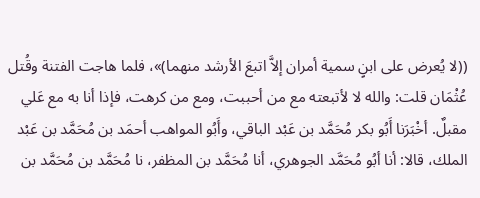((لا يُعرض على ابنٍ سمية أمران إلاَّ اتبعَ الأرشد منهما)»، فلما هاجت الفتنة وقُتل عُثْمَان قلت: والله لا لأتبعته مع من أحببت، ومع من كرهت، فإذا أنا به مع عَلي مقبلٌ. أخْبَرَنا أَبُو بكر مُحَمَّد بن عَبْد الباقي، وأَبُو المواهب أحمَد بن مُحَمَّد بن عَبْد الملك، قالا: أنا أبُو مُحَمَّد الجوهري، أنا مُحَمَّد بن المظفر، نا مُحَمَّد بن مُحَمَّد بن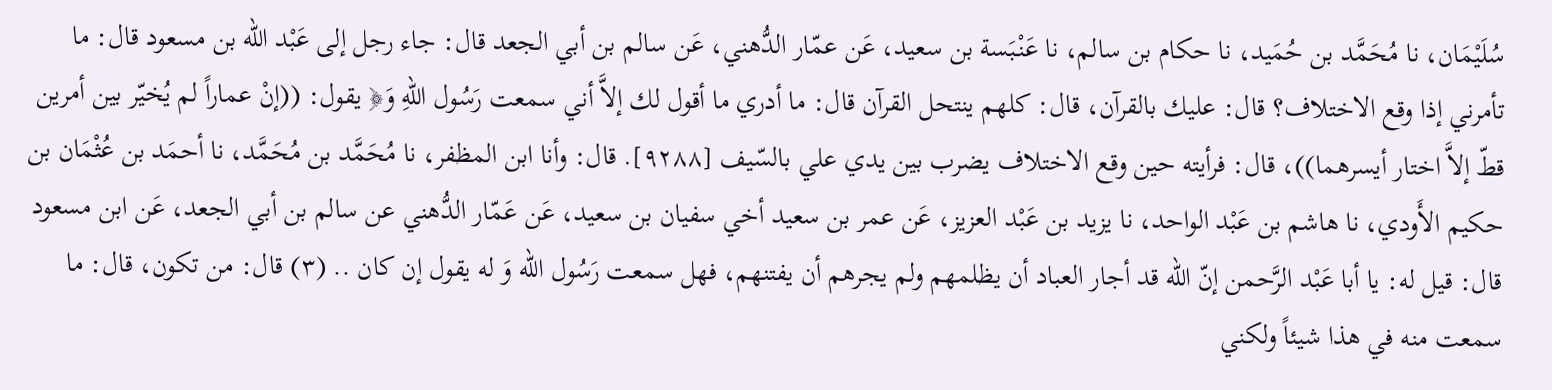سُلَيْمَان، نا مُحَمَّد بن حُمَيد، نا حكام بن سالم، نا عَنْبَسة بن سعيد، عَن عمّار الدُّهني، عَن سالم بن أبي الجعد قال: جاء رجل إلى عَبْد اللّه بن مسعود قال: ما تأمرني إذا وقع الاختلاف؟ قال: عليك بالقرآن، قال: كلهم ينتحل القرآن قال: ما أدري ما أقول لك إلاَّ أني سمعت رَسُول اللهِ وَ﴿ يقول: ((إنْ عماراً لم يُخيّر بين أمرين قطّ إلاَّ اختار أيسرهما))، قال: فرأيته حين وقع الاختلاف يضرب بين يدي علي بالسّيف [٩٢٨٨]. قال: وأنا ابن المظفر، نا مُحَمَّد بن مُحَمَّد، نا أحمَد بن عُثْمَان بن حكيم الأَودي، نا هاشم بن عَبْد الواحد، نا يزيد بن عَبْد العزيز، عَن عمر بن سعيد أخي سفيان بن سعيد، عَن عَمّار الدُّهني عن سالم بن أبي الجعد، عَن ابن مسعود قال: قيل له: يا أبا عَبْد الرَّحمن إنّ الله قد أجار العباد أن يظلمهم ولم يجرهم أن يفتنهم، فهل سمعت رَسُول الله وَ له يقول إن كان .. (٣) قال: من تكون، قال: ما سمعت منه في هذا شيئاً ولكني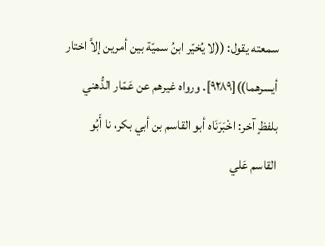سمعته يقول: ((لا يُخيّر ابنُ سميّة بين أمرين إلاَّ اختار أيسرهما))[٩٢٨٩]. ورواه غيرهم عن عَمّار الدُّهني بلفظٍ آخر: اخْبَرَنَاه أبو القاسم بن أبي بكر، نا أَبُو القاسم عَلي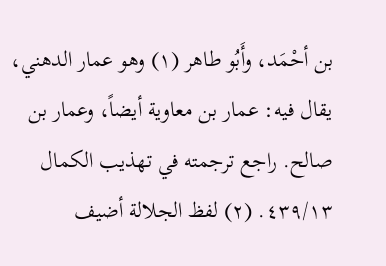بن أحْمَد، وأَبُو طاهر (١) وهو عمار الدهني، يقال فيه: عمار بن معاوية أيضاً، وعمار بن صالح. راجع ترجمته في تهذيب الكمال ٤٣٩/١٣. (٢) لفظ الجلالة أضيف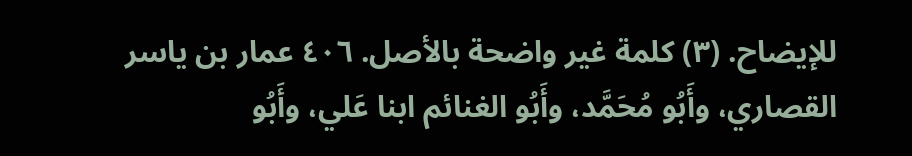للإيضاح. (٣) كلمة غير واضحة بالأصل. ٤٠٦ عمار بن ياسر القصاري، وأَبُو مُحَمَّد، وأَبُو الغنائم ابنا عَلي، وأَبُو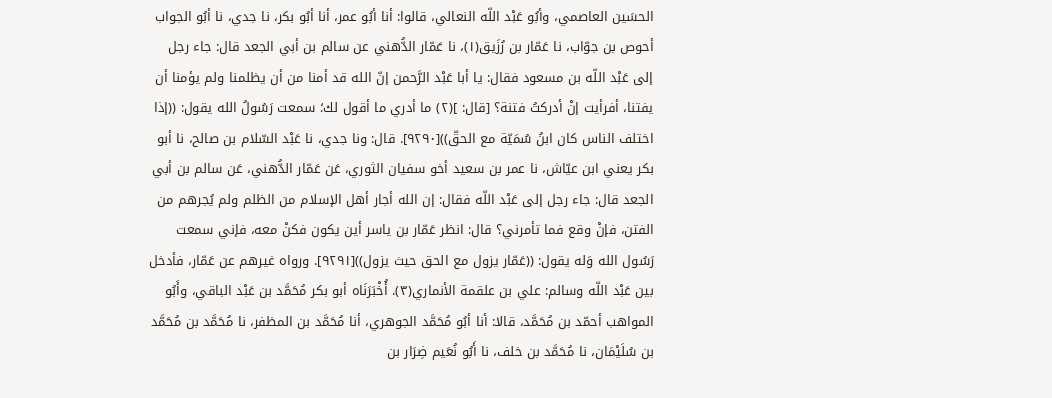الحسَين العاصمي، وأبُو عَبْد اللّه النعالي، قالوا: أنا أبُو عمر، أنا أبُو بکر، نا جدي، نا أبُو الجواب أحوص بن جوّاب، نا عَمّار بن رُزَيق(١)، نا عَمّار الدُّهني عن سالم بن أبي الجعد قال: جاء رجل إلى عَبْد اللّه بن مسعود فقال: يا أبا عَبْد الرَّحمن إنّ الله قد أمنا من أن يظلمنا ولم يؤمنا أن يفتنا، أفرأيت إنْ أدركتُ فتنة؟ [قال: ](٢) ما أدري ما أقول لك؛ سمعت رَسُولُ الله يقول: ((إذا اختلف الناس كان ابنُ سُمَيّة مع الحقّ))[٩٢٩٠]. قال: ونا جدي، نا عَبْد السّلام بن صالح، نا أبو بكر يعني ابن عيّاش، نا عمر بن سعيد أخو سفيان الثوري، عَن عَمّار الدُّهني، عَن سالم بن أبي الجعد قال: جاء رجل إلى عَبْد اللّه فقال: إن الله أجار أهل الإسلام من الظلم ولم يُجرهم من الفتن، فإنْ وقع فما تأمرني؟ قال: انظر عَمّار بن ياسر أين يكون فكنْ معه، فإني سمعت رَسُول الله وَله يقول: ((عَمّار يزول مع الحق حيث يزول))[٩٢٩١]. ورواه غيرهم عن عَمّار، فأدخل بين عَبْد اللّه وسالم: علي بن علقمة الأنماري(٣). أُخْبَرَنَاه أبو بكر مُحَمَّد بن عَبْد الباقي، وأَبُو المواهب أحمّد بن مُحَمَّد، قالا: أنا أبُو مُحَمَّد الجوهري، أنا مُحَمَّد بن المظفر، نا مُحَمَّد بن مُحَمَّد بن سُلَيْمَان، نا مُحَمَّد بن خلف، نا أَبُو نُعَيم ضِرَار بن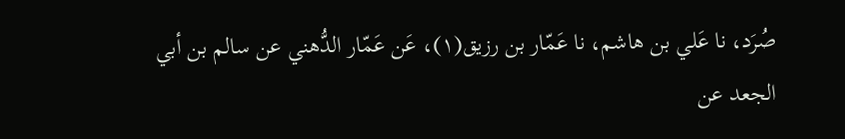صُرَد، نا عَلي بن هاشم، نا عَمّار بن رزيق(١)، عَن عَمّار الدُّهني عن سالم بن أبي الجعد عن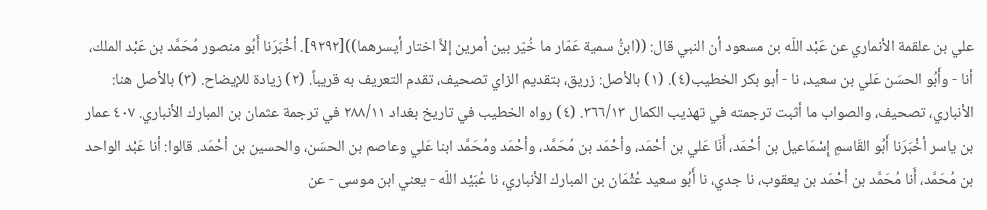علي بن علقمة الأنماري عن عَبْد اللّه بن مسعود أن النبي قال: ((ابنُّ سمية عَمّار ما خُيّر بين أمرين إلاَّ اختار أيسرهما))[٩٢٩٢]. أخْبَرَنا أَبُو منصور مُحَمَّد بن عَبْد الملك، أنا - وأَبُو الحسَن عَلي بن سعيد، نا - أبو بكر الخطيب(٤). (١) بالأصل: زريق، بتقديم الزاي تصحيف، تقدم التعريف به قريباً. (٢) زيادة للإيضاح. (٣) بالأصل هنا: الأنباري، تصحيف، والصواب ما أثبت ترجمته في تهذيب الكمال ٣٦٦/١٣. (٤) رواه الخطيب في تاريخ بغداد ٢٨٨/١١ في ترجمة عثمان بن المبارك الأنباري. ٤٠٧ عمار بن ياسر أخْبَرَنا أَبُو القَاسمِ إِسْمَاعيل بن أحْمَد، أَنَا عَلي بن أحْمَد، وأحْمَد بن مُحَمَّد، وأحْمَد ومُحَمَّد ابنا عَلي وعاصم بن الحسَن، والحسين بن أحْمَد. قالوا: أنا عَبْد الواحد بن مُحَمَّد، أَنا مُحَمَّد بن أحْمَد بن يعقوب، نا جدي، نا أَبُو سعيد عُثْمَان بن المبارك الأنباري، نا عُبَيْد اللّه - يعني ابن موسى - عن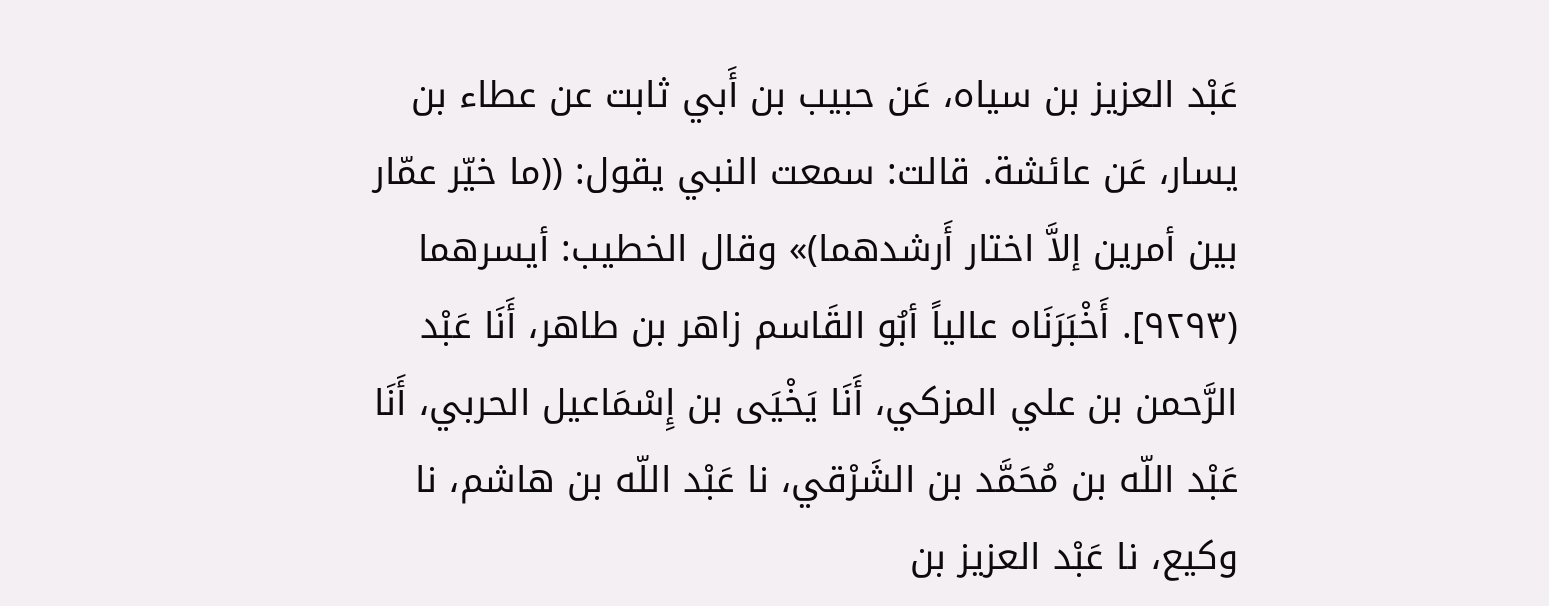عَبْد العزيز بن سياه، عَن حبيب بن أَبي ثابت عن عطاء بن يسار، عَن عائشة. قالت: سمعت النبي يقول: ((ما خيّر عمّار بين أمرين إلاَّ اختار أَرشدهما)» وقال الخطيب: أيسرهما (٩٢٩٣]. أَخْبَرَنَاه عالياً أبُو القَاسم زاهر بن طاهر، أَنَا عَبْد الرَّحمن بن علي المزكي، أَنَا يَخْيَى بن إِسْمَاعيل الحربي، أَنَا عَبْد اللّه بن مُحَمَّد بن الشَرْقي، نا عَبْد اللّه بن هاشم، نا وكيع، نا عَبْد العزيز بن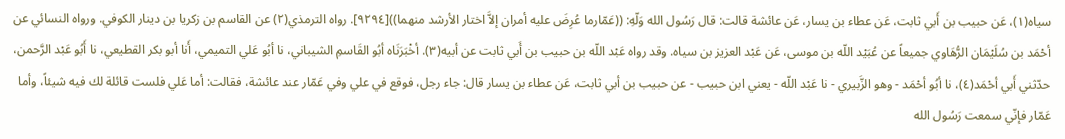سياه(١)، عَن حبيب بن أَبي ثابت، عَن عطاء بن يسار، عَن عائشة قالت: قال رَسُول الله وَلّهِ: ((عَمّارما عُرِضَ عليه أمران إلاَّ اختار الأرشد منهما))[٩٢٩٤]. رواه الترمذي(٢) عن القاسم بن زكريا بن دينار الكوفي. ورواه النسائي عن أحْمَد بن سُلَيْمَان الرُّهَاوي جميعاً عن عُبَيْد اللّه بن موسى، عَن عَبْد العزيز بن سياه. وقد رواه عَبْد اللّه بن حبيب بن أَبي ثابت عن أبيه(٣). أخْبَرَنَاه أبُو القَاسمِ الشيباني، نا أبُو عَلي التميمي، أَنا أبو بكر القطيعي، نا أَبُو عَبْد الرَّحمن، حدّثني أَبي أحْمَد(٤)، نا أبُو أحْمَد - وهو الزَّبيري - نا عَبْد اللّه - يعني ابن حبيب - عن حبيب بن أبي ثابت، عَن عطاء بن يسار قال: جاء رجل، فوقع في علي وفي عَمّار عند عائشة، فقالت: أما عَلي فلست قائلة لك فيه شيئاً، وأما عَمّار فإنّي سمعت رَسُول الله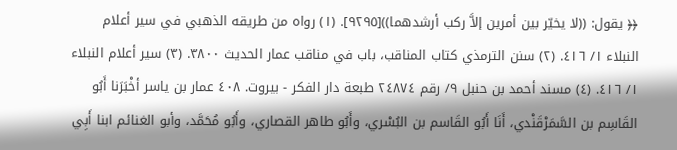﴿﴿ يقول: ((لا يخيّر بين أمرين إلاَّ ركب أرشدهما))[٩٢٩٥]. (١) رواه من طريقه الذهبي في سير أعلام النبلاء ١/ ٤١٦. (٢) سنن الترمذي كتاب المناقب، باب في مناقب عمار الحديث ٣٨٠٠. (٣) سير أعلام النبلاء ١/ ٤١٦. (٤) مسند أحمد بن حنبل ٩/ رقم ٢٤٨٧٤ طبعة دار الفكر - بيروت. ٤٠٨ عمار بن ياسر أخْبَرَنا أَبُو القَاسِم بن السَّمَرْقَنْدي، أَنَا أَبُو القَاسم بن البُسْري، وأَبُو طاهر القصاري، وأَبُو مُحَمَّد، وأبو الغنائم ابنا أَبِي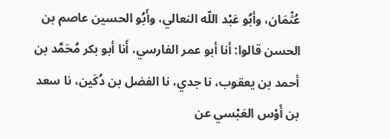عُثْمَان، وأبُو عَبْد اللّه النعالي، وأَبُو الحسين عاصم بن الحسن قالوا: أنا أبو عمر الفارسي، أَنا أبو بكر مُحَمَّد بن أحمد بن يعقوب، نا جدي، نا الفضل بن دُكَين، نا سعد بن أَوْس العَبْسي عن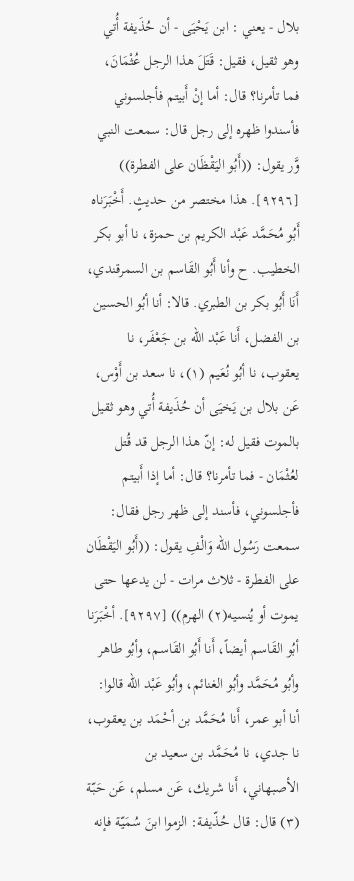بلال - يعني : ابن يَحْيَى - أن حُذَيفة أُتي وهو ثقيل، فقيل: قَتَلَ هذا الرجل عُثْمَانَ، فما تأمرنا؟ قال: أما إنْ أَبيتم فأجلسوني فأسندوا ظهره إلى رجل قال: سمعت النبي وَّر يقول: ((أَبُو اليَقْظَان على الفطرة)) [٩٢٩٦]. هذا مختصر من حديثٍ. أَخْبَرَناه أَبُو مُحَمَّد عَبْد الكريم بن حمزة، نا أبو بكر الخطيب. ح وأنا أَبُو القَاسم بن السمرقندي، أَنَا أَبُو بكر بن الطبري. قالا: أنا أبُو الحسين بن الفضل، أَنا عَبْد اللّه بن جَعْفَر، نا يعقوب، نا أبُو نُعَيم (١)، نا سعد بن أَوْس، عَن بلال بن يَخيَى أن حُذَيفة أُتي وهو ثقيل بالموت فقيل له: إنّ هذا الرجل قد قُتل لعُثْمَان - فما تأمرنا؟ قال: أما إذا أَبيتم فأجلسوني، فأسند إلى ظهر رجل فقال: سمعت رَسُول الله وَالْفِ يقول: ((أَبُو اليَقْطَان على الفطرة - ثلاث مرات - لن يدعها حتى يموت أو يُنسيه(٢) الهرم)) [٩٢٩٧]. أخْبَرَنا أبُو القَاسم أيضاً، أَنا أَبُو القَاسم، وأبُو طاهر وأبُو مُحَمَّد وأبُو الغنائم، وأبُو عَبْد اللّه قالوا: أنا أبو عمر، أَنا مُحَمَّد بن أحْمَد بن يعقوب، نا جدي، نا مُحَمَّد بن سعيد بن الأصبهاني، أَنا شريك، عَن مسلم، عَن حَبّة (٣) قال: قال حُذّيفة: الزموا ابنَ سُمَیّة فإنه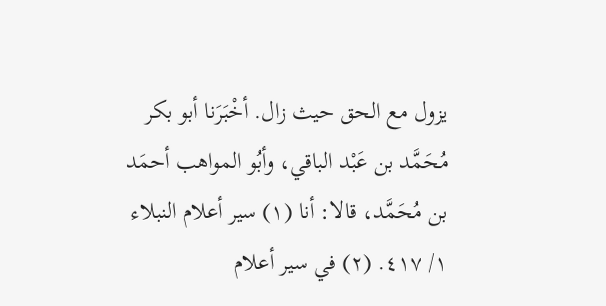یزول مع الحق حیث زال. أخْبَرَنا أبو بكر مُحَمَّد بن عَبْد الباقي، وأبُو المواهب أحمَد بن مُحَمَّد، قالا: أنا (١) سير أعلام النبلاء ١/ ٤١٧. (٢) في سير أعلام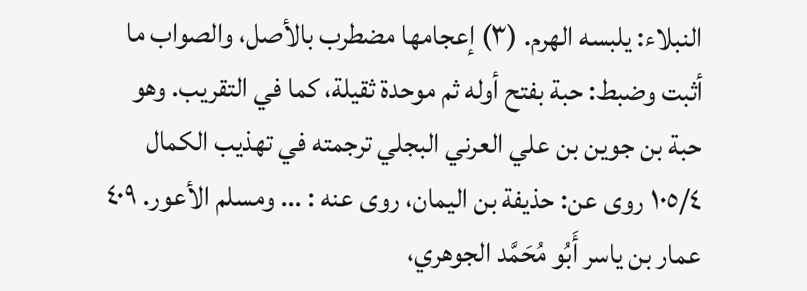النبلاء: يلبسه الهرم. (٣) إعجامها مضطرب بالأصل، والصواب ما أثبت وضبط: حبة بفتح أوله ثم موحدة ثقيلة، كما في التقريب. وهو حبة بن جوين بن علي العرني البجلي ترجمته في تهذيب الكمال ١٠٥/٤ روى عن: حذيفة بن اليمان، روى عنه : ... ومسلم الأعور. ٤٠٩ عمار بن ياسر أَبُو مُحَمَّد الجوهري،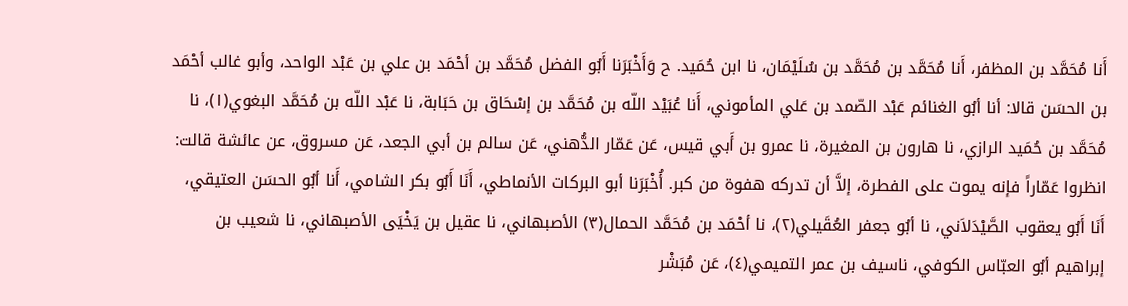أَنا مُحَمَّد بن المظفر، أَنا مُحَمَّد بن مُحَمَّد بن سُلَيْمَان، نا ابن حُمَید. ح وَأَخْبَرَنا أَبُو الفضل مُحَمَّد بن أحْمَد بن علي بن عَبْد الواحد، وأبو غالب أحْمَد بن الحسَن قالا: أنا أبُو الغنائم عَبْد الصّمد بن عَلي المأموني، أَنا عُبَيْد اللّه بن مُحَمَّد بن إسْحَاق بن حَبَابة، نا عَبْد اللّه بن مُحَمَّد البغوي(١)، نا مُحَمَّد بن حُمَيد الرازي، نا هارون بن المغيرة، نا عمرو بن أَبي قيس، عَن عَمّار الدُّهني، عَن سالم بن أبي الجعد، عَن مسروق، عن عائشة قالت: انظروا عَمّاراً فإنه يموت على الفطرة، إلاَّ أن تدركه هفوة من كبر. أُخْبَرَنا أبو البركات الأنماطي، أَنَا أَبُو بكر الشامي، أَنا أبُو الحسَن العتيقي، أَنَا أَبُو يعقوب الصَّيْدَلاَني، نا أبُو جعفر العُقَيلي(٢)، نا أحْمَد بن مُحَمَّد الحمال(٣) الأصبهاني، نا عقيل بن يَخْيَى الأصبهاني، نا شعيب بن إبراهيم أبُو العبّاس الكوفي، ناسيف بن عمر التميمي(٤)، عَن مُبَشْر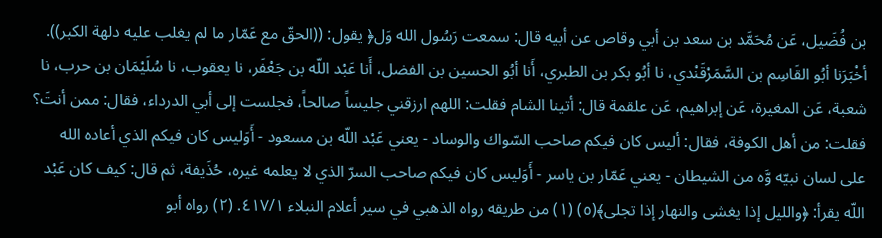بن فُضَيل، عَن مُحَمَّد بن سعد بن أبي وقاص عن أبيه قال: سمعت رَسُول الله وَل﴿ يقول: ((الحقّ مع عَمّار ما لم يغلب عليه دلهة الكبر)). أخْبَرَنا أبُو القَاسِم بن السَّمَرْقَنْدي، نا أبُو بكر بن الطبري، أَنا أبُو الحسين بن الفضل، أَنا عَبْد اللّه بن جَعْفَر، نا يعقوب، نا سُلَيْمَان بن حرب، نا شعبة، عَن المغيرة، عَن إبراهیم، عَن علقمة قال: أتينا الشام فقلت: اللهم ارزقني جليساً صالحاً، فجلست إلى أبي الدرداء، فقال: ممن أنتَ؟ فقلت: من أهل الكوفة، فقال: أليس كان فيكم صاحب السّواك والوساد - يعني عَبْد اللّه بن مسعود - أَوَليس كان فيكم الذي أعاده الله على لسان نبيّه وَّه من الشيطان - يعني عَمّار بن ياسر - أَوَليس كان فيكم صاحب السرّ الذي لا يعلمه غيره، حُذَيفة، ثم قال: كيف كان عَبْد اللّه يقرأ: ﴿والليل إذا يغشى والنهار إذا تجلى﴾(٥) (١) من طريقه رواه الذهبي في سير أعلام النبلاء ٤١٧/١. (٢) رواه أبو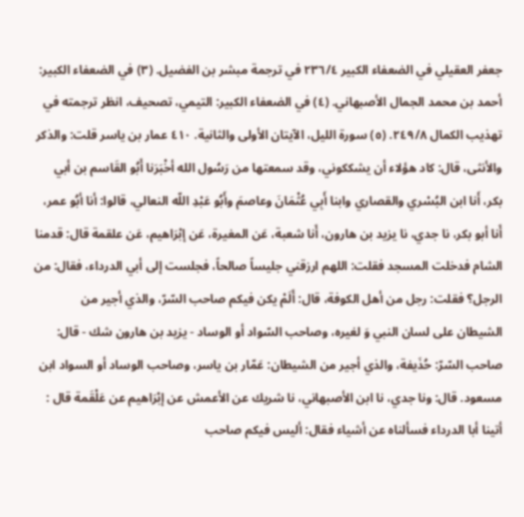جعفر العقيلي في الضعفاء الكبير ٢٣٦/٤ في ترجمة مبشر بن الفضيل. (٣) في الضعفاء الكبير: أحمد بن محمد الجمال الأصبهاني. (٤) في الضعفاء الكبير: التيمي، تصحيف، انظر ترجمته في تهذيب الكمال ٢٤٩/٨. (٥) سورة الليل، الآيتان الأولى والثانية. ٤١٠ عمار بن ياسر قلت: والذكر والأنثى، قال: كاد هؤلاء أن يشككوني، وقد سمعتها من رَسُول الله أخْبَرَنا أَبُو القَاسم بن أبي بكر، أَنا ابن البُسْري والقصاري وابنا أَبِي عُثْمَانَ وعاصمَ وأَبُو عَبْدِ اللّه النعالي، قالوا: أنا أبُو عمر، أَنا أبو بكر، نا جدي، نا يزيد بن هارون، أَنا شعبة، عَن المغيرة، عَن إبْرَاهيم، عَن علقمة قال: قدمنا الشام فدخلت المسجد فقلت: اللهم ارزقني جليساً صالحاً، فجلست إلى أبي الدرداء، فقال: من الرجل؟ فقلت: رجل من أهل الكوفة، قال: أَلَمْ يكن فيكم صاحب السّرّ، والذي أجير من الشيطان على لسان النبي وَ لغيره، وصاحب السّواد أو الوساد - يزيد بن هارون شك - قال: صاحب السّرّ: حُذَيفة، والذي أجير من الشيطان: عَمّار بن ياسر، وصاحب الوساد أو السواد ابن مسعود. قال: ونا جدي، نا ابن الأصبهاني، نا شريك عن الأعمش عن إبْرَاهيم عن عَلْقَمة قال : أتينا أبا الدرداء فسألناه عن أشياء فقال: أليس فيكم صاحب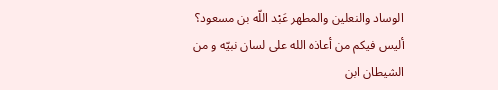الوساد والنعلين والمطهر عَبْد اللّه بن مسعود؟ أليس فيكم من أعاذه الله على لسان نبيّه و من الشيطان ابن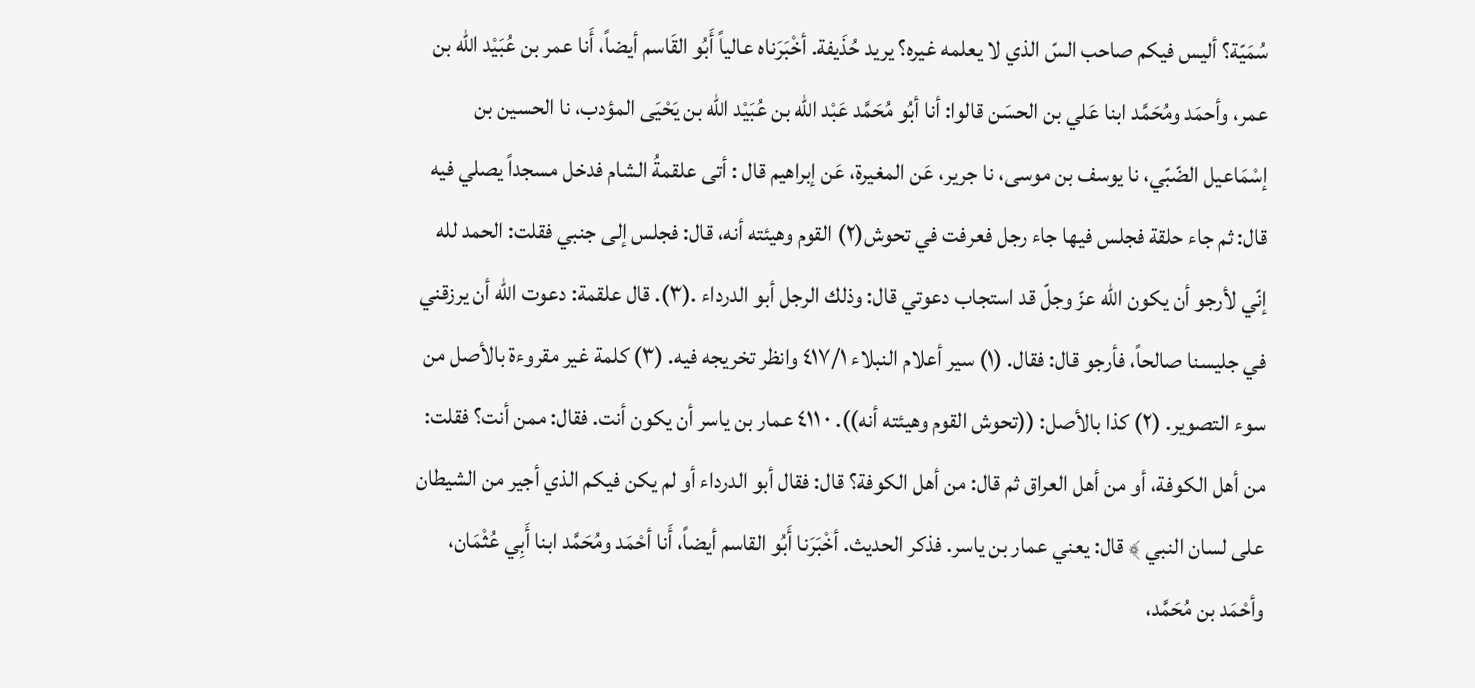سُمَيّة؟ أليس فيكم صاحب السّ الذي لا يعلمه غيره؟ يريد حُذَيفة. أخْبَرَناه عالياً أَبُو القَاسم أيضاً، أَنا عمر بن عُبَيْد اللّه بن عمر، وأحمَد ومُحَمَّد ابنا عَلي بن الحسَن قالوا: أنا أبُو مُحَمَّد عَبْد اللّه بن عُبَيْد اللّه بن يَحْيَى المؤدب، نا الحسين بن إسْمَاعيل الضّبّي، نا يوسف بن موسى، نا جرير، عَن المغيرة، عَن إبراهيم قال : أتى علقمةُ الشام فدخل مسجداً يصلي فيه قال: ثم جاء حلقة فجلس فيها جاء رجل فعرفت في تحوش(٢) القوم وهيئته أنه، قال: فجلس إلى جنبي فقلت: الحمد لله إنّي لأرجو أن يكون الله عزّ وجلّ قد استجاب دعوتي قال: وذلك الرجل أبو الدرداء .(٣). قال علقمة: دعوت الله أن يرزقني في جليسنا صالحاً، فأرجو قال: فقال. (١) سير أعلام النبلاء ٤١٧/١ وانظر تخريجه فيه. (٣) كلمة غير مقروءة بالأصل من سوء التصوير. (٢) كذا بالأصل: ((تحوش القوم وهيئته أنه)). ٠ ٤١١ عمار بن ياسر أن يكون أنت. فقال: ممن أنت؟ فقلت: من أهل الكوفة، أو من أهل العراق ثم قال: من أهل الكوفة؟ قال: فقال أبو الدرداء أو لم يكن فيكم الذي أجير من الشيطان على لسان النبي ﴾ قال: يعني عمار بن ياسر. فذكر الحديث. أخْبَرَنا أَبُو القاسم أيضاً، أَنا أحْمَد ومُحَمَّد ابنا أَبِي عُثْمَان، وأحْمَد بن مُحَمَّد،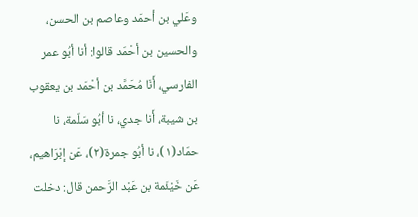وعَلي بن أحمَد وعاصم بن الحسن، والحسين بن أحْمّد قالوا: أنا أبُو عمر الفارسي، أَنَا مُحَمَّد بن أحْمَد بن يعقوب بن شيبة، أَنا جدي، نا أبُو سَلّمة، نا حمّاد(١)، نا أبُو جمرة(٢)، عَن إبْرَاهيم، عَن خَيْئَمة بن عَبْد الرَّحمن قال: دخلت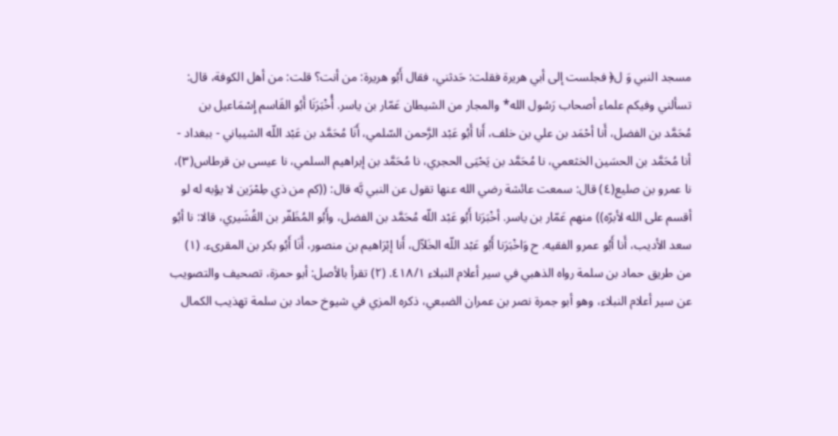مسجد النبي وَ ل﴿ فجلست إلى أبي هريرة فقلت: حَدثني، فقال أَبُو هريرة: من أنت؟ قلت: من أهل الكوفة، قال: تسألني وفيكم علماء أصحاب رَسُول الله* والمجار من الشيطان عَمّار بن ياسر. أُخْبَرَنَا أَبُو القَاسم إِسْمَاعيل بن مُحَمَّد بن الفضل، أَنا أحْمَد بن علي بن خلف، أَنا أَبُو عَبْد الرَّحمن السّلمي، أَنَا مُحَمَّد بن عَبْد اللّه الشيباني - ببغداد - أنا مُحَمَّد بن الحسَين الخثعمي، نا مُحَمَّد بن يَحْيَى الحجري، نا مُحَمَّد بن إبراهيم السلمي، نا عيسى بن قرطاس(٣)، نا عمرو بن صليع(٤) قال: سمعت عائشة رضي الله عنها تقول عن النبي بَّه قال: ((كم من ذي طِمْرَين لا يؤبه له لو أقسم على الله لأبرّه)) منهم عَمّار بن ياسر. أخْبَرَنا أَبُو عَبْد اللّه مُحَمَّد بن الفضل، وأَبُو المُظَفّر بن القُشَيري، قالا: نا أبُو سعد الأديب، أَنا أَبُو عمرو الفقيه. ح وَاخْبَرَنا أَبُو عَبْد اللّه الخَلاّل، أَنا إبْرَاهيم بن منصور، أَنَا أَبُو بكر بن المقرىء. (١) من طريق حماد بن سلمة رواه الذهبي في سير أعلام النبلاء ٤١٨/١. (٢) تقرأ بالأصل: أبو حمزة، تصحيف والتصويب عن سير أعلام النبلاء، وهو أبو جمرة نصر بن عمران الضبعي، ذكره المزي في شيوخ حماد بن سلمة تهذيب الكمال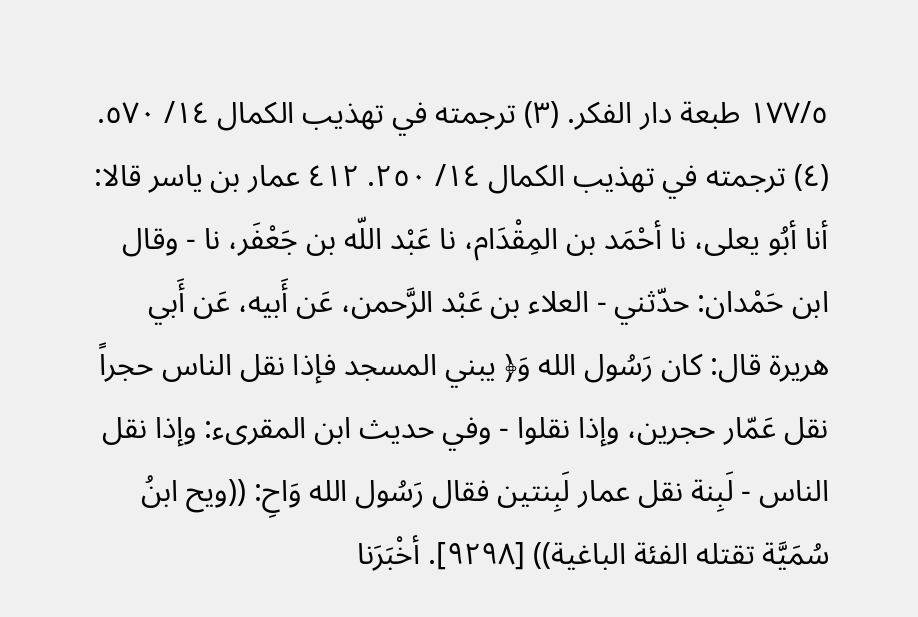١٧٧/٥ طبعة دار الفكر. (٣) ترجمته في تهذيب الكمال ١٤/ ٥٧٠. (٤) ترجمته في تهذيب الكمال ١٤/ ٢٥٠. ٤١٢ عمار بن ياسر قالا: أنا أبُو يعلى، نا أحْمَد بن المِقْدَام، نا عَبْد اللّه بن جَعْفَر، نا - وقال ابن حَمْدان: حدّثني - العلاء بن عَبْد الرَّحمن، عَن أَبيه، عَن أَبي هريرة قال: كان رَسُول الله وَ﴿ يبني المسجد فإذا نقل الناس حجراً نقل عَمّار حجرين، وإذا نقلوا - وفي حديث ابن المقرىء: وإذا نقل الناس - لَبِنة نقل عمار لَبِنتين فقال رَسُول الله وَاحِ: ((ويح ابنُ سُمَيَّة تقتله الفئة الباغية)) [٩٢٩٨]. أخْبَرَنا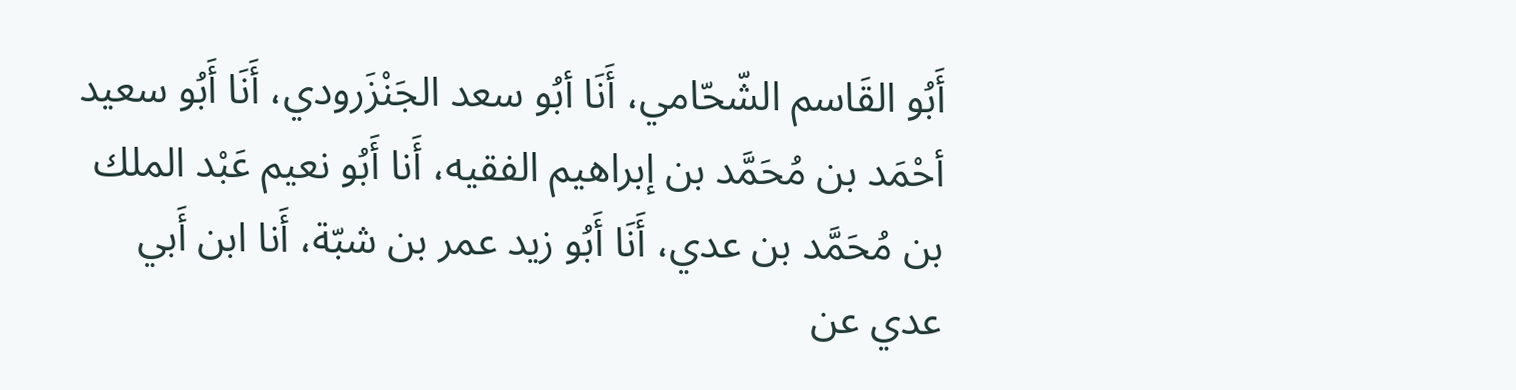أَبُو القَاسم الشّحّامي، أَنَا أبُو سعد الجَنْزَرودي، أَنَا أَبُو سعيد أحْمَد بن مُحَمَّد بن إبراهيم الفقيه، أَنا أَبُو نعيم عَبْد الملك بن مُحَمَّد بن عدي، أَنَا أَبُو زيد عمر بن شبّة، أَنا ابن أَبي عدي عن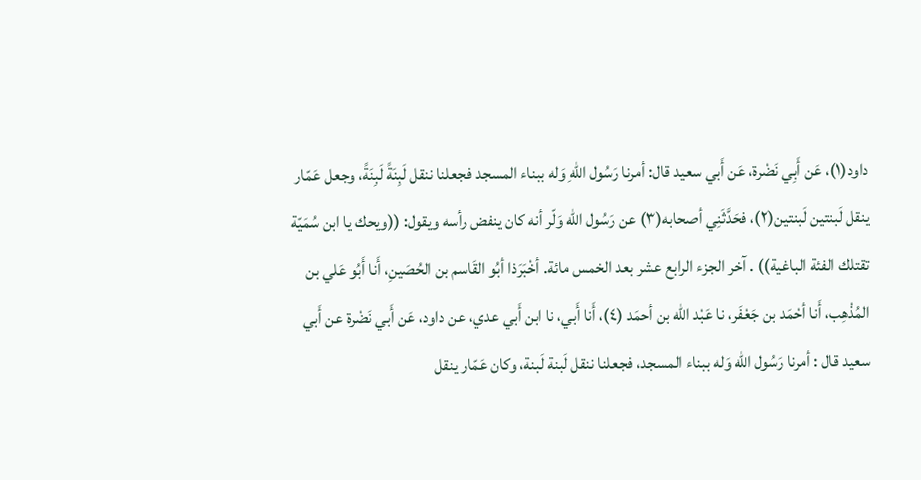داود(١)، عَن أَبِي نَضْرة، عَن أَبي سعيد قال: أمرنا رَسُول اللهِ وَله ببناء المسجد فجعلنا ننقل لَبِنَةً لَبِنَةً، وجعل عَمّار ينقل لَبنتين لَبنتين(٢)، فحَدَّثَنِي أصحابه(٣) عن رَسُول الله وَلّر أنه كان ينفض رأسه ويقول: ((ويحك يا ابن سُمَيّة تقتلك الفئة الباغية)) . آخر الجزء الرابع عشر بعد الخمس مائة. أخْبَرَذا أبُو القَاسم بن الحُصَينِ، أَنا أَبُو عَلي بن المُذْهِب، أَنا أحْمَد بن جَعْفَر، نا عَبْد اللّه بن أحمَد (٤)، أَنا أَبي، نا ابن أَبي عدي، عن داود، عَن أَبي نَضْرة عن أَبي سعيد قال : أمرنا رَسُول الله وَله ببناء المسجد، فجعلنا ننقل لَبنة لَبنة، وكان عَمّار ينقل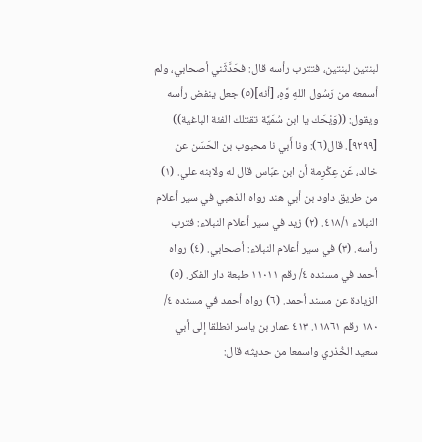لبنتين لبنتين، فتترب رأسه قال: فحَدَّثَني أصحابي، ولم أسمعه من رَسُول اللهِ وَّهِ، [أنه](٥) جعل ينفض رأسه ويقول: ((وَيْحَك يا ابن سُمَيَّة تقتلك الفئة الباغية)) [٩٢٩٩]. قال(٦): ونا أَبي نا محبوب بن الحَسَن عن خالد، عَن عِكْرِمة أن ابن عبّاس قال له ولابنه علي. (١) من طريق داود بن أبي هند رواه الذهبي في سير أعلام النبلاء ٤١٨/١. (٢) زيد في سير أعلام النبلاء: فترب رأسه. (٣) في سير أعلام النبلاء: أصحابي. (٤) رواه أحمد في مسنده ٤/ رقم ١١٠١١ طبعة دار الفكر. (٥) الزيادة عن مسند أحمد. (٦) رواه أحمد في مسنده ٤/ ١٨٠ رقم ١١٨٦١. ٤١٣ عمار بن ياسر انطلقا إلى أبي سعيد الخُذري واسمعا من حديثه قال: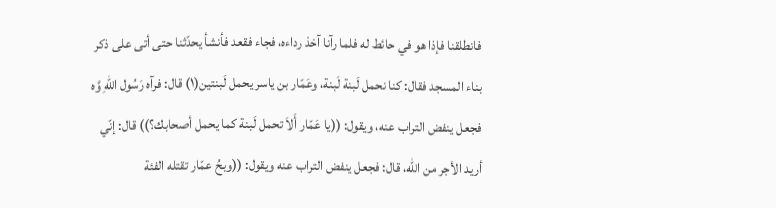فانطلقنا فإذا هو في حائط له فلما رآنا آخذ رداءه، فجاء فقعد فأنشأ يحدّثنا حتى أتى على ذكر بناء المسجد فقال: كنا نحمل لَبنة لَبنة، وعَمّار بن ياسر يحمل لَبنتين(١) قال: فرآه رَسُول اللهِ وَّه فجعل ينفض التراب عنه، ويقول: ((يا عَمّار أَلاَ تحمل لَبنة كما يحمل أصحابك؟)) قال: إنّي أريد الأجر من الله، قال: فجعل ينفض التراب عنه ويقول: ((وبحُ عمّار تقتله الفئة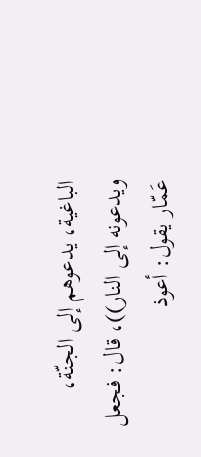الباغية، يدعوهم إلى الجنّة، ويدعونه إلى النار))، قال: فجعل عَمّار يقول: أعوذ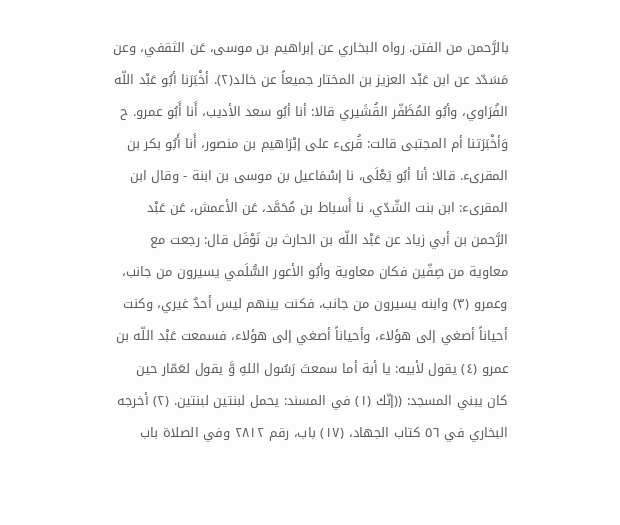بالرَّحمن من الفتن. رواه البخاري عن إبراهيم بن موسى، عَن الثقفي، وعن مَسَدّد عن ابن عَبْد العزيز بن المختار جميعاً عن خالد(٢). أخْبَرَنا أبُو عَبْد اللّه الفُرَاوي، وأبُو المُظَفّر القُشَيري قالا: أنا أبُو سعد الأديب، أَنا أَبُو عمرو. ح وَأخْبَرَتنا أم المجتبى قالت: قُرىء على إبْرَاهيم بن منصور، أَنا أَبُو بكر بن المقرىء. قالا: أنا أبُو يَعْلَى، نا إسْمَاعيل بن موسى بن ابنة - وقال ابن المقرىء: ابن بنت الشّدّي، نا أَسباط بن مُحَمَّد، عَن الأعمش، عَن عَبْد الرَّحمن بن أبي زياد عن عَبْد اللّه بن الحارث بن نَوْفَل قال: رجعت مع معاوية من صِفّين فكان معاوية وأبُو الأعور السُّلَمي يسيرون من جانب، وعمرو (٣) وابنه يسيرون من جانب، فكنت بينهم ليس أحدٌ غيري، وكنت أحياناً أصغي إلى هؤلاء، وأحياناً أصغي إلى هؤلاء، فسمعت عَبْد اللّه بن عمرو (٤) يقول لأبيه: يا أبة أما سمعتَ رَسُول اللهِ وَّ يقول لعَمّار حين كان يبني المسجد: ((إنّك (١) في المسند: يحمل لبنتين لبنتين. (٢) أخرجه البخاري في ٥٦ كتاب الجهاد، (١٧) باب، رقم ٢٨١٢ وفي الصلاة باب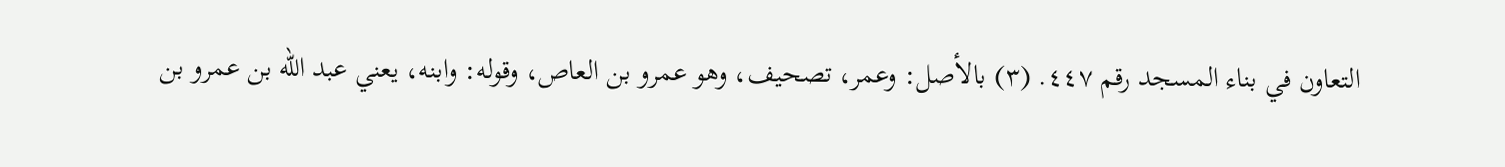التعاون في بناء المسجد رقم ٤٤٧. (٣) بالأصل: وعمر، تصحيف، وهو عمرو بن العاص، وقوله: وابنه، يعني عبد الله بن عمرو بن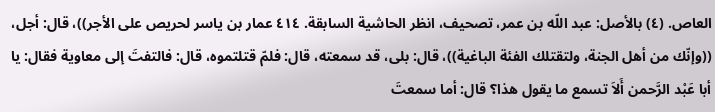العاص. (٤) بالأصل: عبد اللّه بن عمر، تصحيف، انظر الحاشية السابقة. ٤١٤ عمار بن ياسر لحريص على الأجر))، قال: أجل، ((وإنّك من أهل الجنة، ولتقتلك الفئة الباغية))، قال: بلى، قد سمعته، قال: فلمّ قتلتموه، قال: فالتفتَ إلى معاوية فقال: يا أبا عَبْد الرَّحمن أَلاَ تسمع ما يقول هذا؟ قال: أما سمعتَ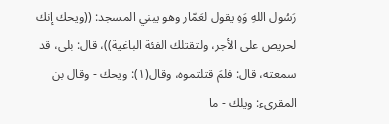رَسُول اللهِ وَهِ يقول لعَمّار وهو يبني المسجد: ((ويحك إنك لحريص على الأجر، ولتقتلك الفئة الباغية))، قال: بلى، قد سمعته، قال: فلمَ قتلتموه، وقال(١): ويحك - وقال بن المقرىء: ويلك - ما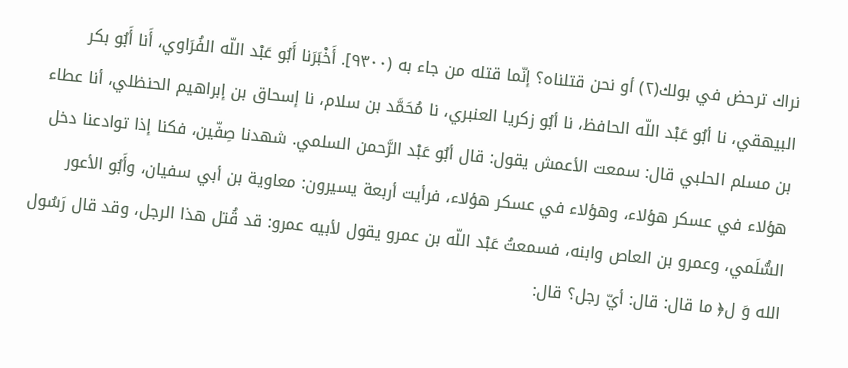نراك ترحض في بولك(٢) أو نحن قتلناه؟ إنّما قتله من جاء به (٩٣٠٠]. أَخْبَرَنا أَبُو عَبْد اللّه الفُرَاوي، أَنا أَبُو بكر البيهقي، نا أبُو عَبْد اللّه الحافظ، نا أبُو زكريا العنبري، نا مُحَمَّد بن سلام، نا إسحاق بن إبراهيم الحنظلي، أنا عطاء بن مسلم الحلبي قال: سمعت الأعمش يقول: قال أبُو عَبْد الرَّحمن السلمي. شهدنا صِفّين، فكنا إذا توادعنا دخل هؤلاء في عسكر هؤلاء، وهؤلاء في عسكر هؤلاء، فرأيت أربعة يسيرون: معاوية بن أبي سفيان، وأَبُو الأعور السُّلَمي، وعمرو بن العاص وابنه، فسمعتُ عَبْد اللّه بن عمرو يقول لأبيه عمرو: قد قُتل هذا الرجل، وقد قال رَسُول الله وَ ل﴿ ما قال: قال: أيّ رجل؟ قال: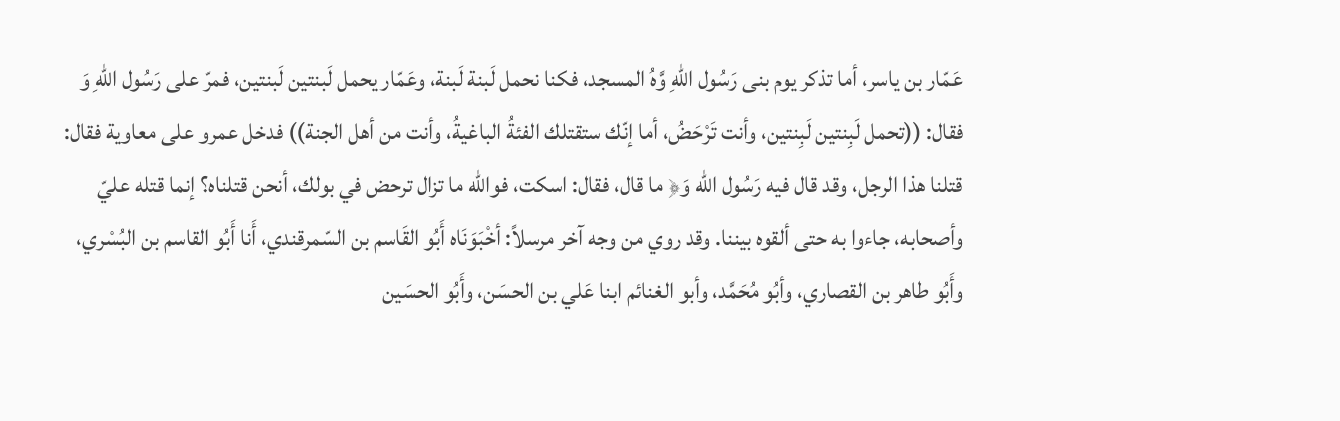عَمّار بن ياسر، أما تذكر يوم بنى رَسُول اللهِ وَّهُ المسجد، فكنا نحمل لَبنة لَبنة، وعَمّار يحمل لَبنتين لَبنتين، فمرّ على رَسُول اللهِ وَ فقال: ((تحمل لَبِنتين لَبِنتين، وأنت تَرْحَضُ، أما إنّك ستقتلك الفئةُ الباغيةُ، وأنت من أهل الجنة)) فدخل عمرو على معاوية فقال: قتلنا هذا الرجل، وقد قال فيه رَسُول الله وَ﴿ ما قال، فقال: اسكت، فوالله ما تزال ترحض في بولك، أنحن قتلناه؟ إنما قتله عليّ وأصحابه، جاءوا به حتى ألقوه بيننا. وقد روي من وجه آخر مرسلاً: أخْبَوَنَاه أَبُو القَاسم بن السّمرقندي، أَنا أَبُو القاسم بن البُسْري، وأَبُو طاهر بن القصاري، وأبُو مُحَمَّد، وأبو الغنائم ابنا عَلي بن الحسَن، وأَبُو الحسَين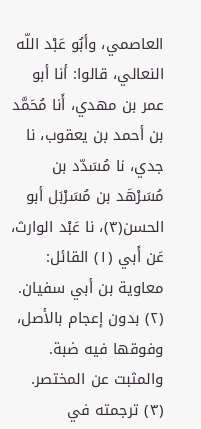العاصمي، وأبُو عَبْد اللّه النعالي، قالوا: أنا أبو عمر بن مهدي، أَنا مُحَمَّد بن أحمد بن يعقوب، نا جدي، نا مُسَدّد بن مُسَرْهَد بن مُسَرْبَل أبو الحسن(٣)، نا عَبْد الوارث، عَن أَبي (١) القائل: معاوية بن أبي سفيان. (٢) بدون إعجام بالأصل، وفوقها فيه ضبة. والمثبت عن المختصر. (٣) ترجمته في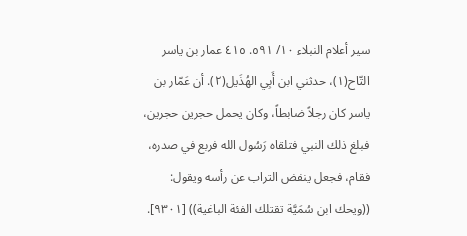سير أعلام النبلاء ١٠/ ٥٩١. ٤١٥ عمار بن ياسر التّاح(١)، حدثني ابن أَبِي الهُذَيل(٢). أن عَمّار بن ياسر كان رجلاً ضابطاً، وكان يحمل حجرين حجرين، فبلغ ذلك النبي فتلقاه رَسُول الله فربع في صدره، فقام، فجعل ينفض التراب عن رأسه ويقول: ((ويحك ابن سُمَيَّة تقتلك الفئة الباغية)) [٩٣٠١].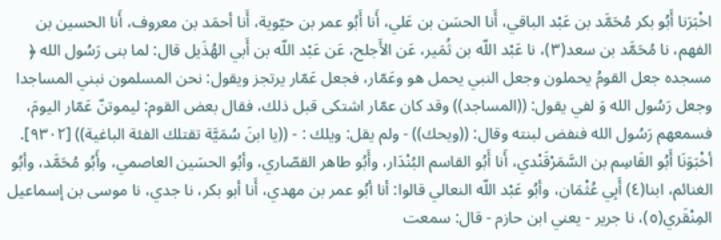اخْبَرَنا أَبُو بكر مُحَمَّد بن عَبْد الباقي، أَنا الحسَن بن عَلي، أَنا أَبُو عمر بن حيّوية، أَنا أحمَد بن معروف، أَنا الحسين بن الفهم، نا مُحَمَّد بن سعد(٣)، نا عَبْد اللّه بن ثُمَير، عَن الأَجلح، عَن عَبْد اللّه بن أَبي الهُذَيل قال: لما بنى رَسُول الله ﴿ مسجده جعل القومُ يحملون وجعل النبي يحمل هو وعَمّار، فجعل عَمّار یرتجز ويقول: نحن المسلمون نبني المساجدا وجعل رَسُول الله وَ لفي يقول: ((المساجد)) وقد كان عمّار اشتکی قبل ذلك، فقال بعض القوم: ليموتنّ عَمّار اليومَ، فسمعهم رَسُول الله فنفض لبنته وقال: ((ويحك)) - ولم يقل: ويلك : - ((يا ابنَ سُمَيَّة تقتلك الفئة الباغية)) [٩٣٠٢]. أخْبَوَنَا أَبُو القَاسِم بن السَّمَرْقَنْدي، أَنا أَبُو القاسم البُنْدَار، وأَبُو طاهر القصّاري، وأبُو الحسَين العاصمي، وأَبُو مُحَمَّد، وأبُو الغنائم، ابنا(٤) أَبِي عُثْمَان، وأبُو عَبْد اللّه النعالي قالوا: أنا أبُو عمر بن مهدي، أَنا أبو بكر، نا جدي، نا موسى بن إسماعيل المِنْقَري(٥)، نا جرير - يعني ابن حازم - قال: سمعت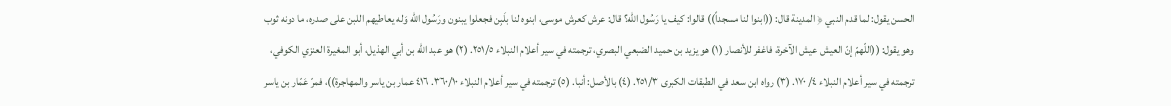الحسن يقول: لما قدم النبي ﴿ المدينة قال: ((ابنوا لنا مسجداً)) قالوا: كيف يا رَسُول الله؟ قال: عرش كعرش موسى، ابنوه لنا بلَبِن فجعلوا يبنون ورَسُول الله وَله يعاطيهم اللبن على صدره، ما دونه ثوب وهو يقول: ((اللّهمّ إنّ العيش عيش الآخرة، فاغفر للأنصار (١) هو يزيد بن حميد الضبعي البصري، ترجمته في سير أعلام النبلاء ٢٥١/٥. (٢) هو عبد الله بن أبي الهذيل، أبو المغيرة العنزي الكوفي، ترجمته في سير أعلام النبلاء ٤/ ١٧٠. (٣) رواه ابن سعد في الطبقات الكبرى ٢٥١/٣. (٤) بالأصل: أنبا. (٥) ترجمته في سير أعلام النبلاء ٣٦٠/١٠. ٤١٦ عمار بن ياسر والمهاجرة))، فمرّ عَمّار بن ياسر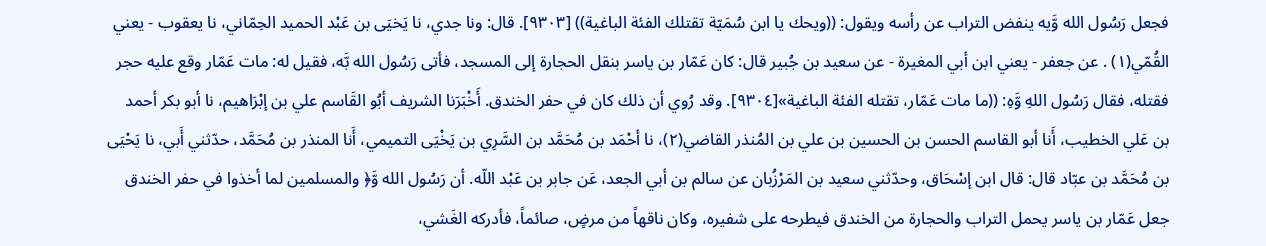فجعل رَسُول الله وَّيه ينفض التراب عن رأسه ويقول: ((ويحك يا ابن سُمَيّة تقتلك الفئة الباغية)) [٩٣٠٣]. قال: ونا جدي، نا يَخيَى بن عَبْد الحميد الحِمّاني، نا يعقوب - يعني القُمّي(١) . عن جعفر - يعني ابن أبي المغيرة - عن سعيد بن جُبير قال: كان عَمّار بن ياسر بنقل الحجارة إلى المسجد، فأتى رَسُول الله بَّه، فقيل له: مات عَمّار وقع عليه حجر فقتله، فقال رَسُول اللهِ وَّهِ: ((ما مات عَمّار، تقتله الفئة الباغية»[٩٣٠٤]. وقد رُوي أن ذلك كان في حفر الخندق. أَخْبَرَنا الشريف أبُو القَاسم علي بن إبْرَاهيم، نا أبو بكر أحمد بن عَلي الخطيب، أَنا أبو القاسم الحسن بن الحسين بن علي بن المُنذر القاضي(٢)، نا أحْمَد بن مُحَمَّد بن السَّرِي بن يَخْيَى التميمي، أَنا المنذر بن مُحَمَّد، حدّثني أَبي، نا يَحْيَى بن مُحَمَّد بن عبّاد قال: قال ابن إسْحَاق، وحدّثني سعيد بن المَرْزُبان عن سالم بن أبي الجعد، عَن جابر بن عَبْد اللّه. أن رَسُول الله وَّ﴿ والمسلمين لما أخذوا في حفر الخندق جعل عَمّار بن ياسر يحمل التراب والحجارة من الخندق فيطرحه على شفيره، وكان ناقهاً من مرضٍ، صائماً، فأدركه الغَشي،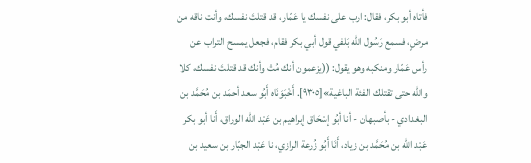فأتاه أبو بكر، فقال: ارب على نفسك يا عَمّار، قد قتلتَ نفسك، وأنت ناقه من مرضٍ، فسمع رَسُول الله بَلفي قول أبي بكر فقام، فجعل يمسح التراب عن رأس عَمّار ومنكبه وهو يقول: ((يزعمون أنك مُتْ وأنك قد قتلتَ نفسك، كلا والله حتى تقتلك الفئة الباغية»[٩٣٠٥]. أَخْبَوَنَاه أَبُو سعد أحمَد بن مُحَمَّد بن البغدادي - بأصبهان - أنا أبُو إسْحَاق إبراهيم بن عَبْد اللّه الوراق، أَنا أبو بكر عَبْد اللّه بن مُحَمَّد بن زياد، أَنَا أَبُو زُرعة الرازي، نا عَبْد الجبّار بن سعيد بن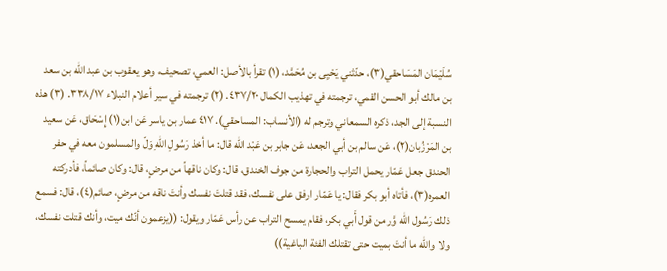سُلَيْمَان المَسَاحقي(٣)، حدّثني يَحْيِى بن مُحَمَّد، (١) تقرأ بالأصل: العمي، تصحيف، وهو يعقوب بن عبد اللّه بن سعد بن مالك أبو الحسن القمي، ترجمته في تهذيب الكمال ٤٣٧/٢٠. (٢) ترجمته في سير أعلام النبلاء ٣٣٨/١٧. (٣) هذه النسبة إلى الجد، ذكره السمعاني وترجم له (الأنساب: المساحقي). ٤١٧ عمار بن ياسر عَن ابن(١) إِسْحَاق، عَن سعيد بن المَرْزُبان(٢)، عَن سالم بن أبي الجعد، عَن جابر بن عَبْد الله قال: ما أخذ رَسُولِ اللهِ وَلّ والمسلمون معه في حفر الحندق جعل عَمّار يحمل التراب والحجارة من جوف الخندق، قال: وكان ناقهاً من مرضٍ، قال: وكان صائماً، فأدركته العمره(٣)، فأتاه أبو بكر فقال: يا عَمّار ارفق على نفسك، فقد قتلتَ نفسك وأنتَ ناقه من مرضٍ، صائم(٤)، قال: فسمع ذلك رَسُول الله وَّر من قول أَبي بكر، فقام يمسح التراب عن رأس عَمّار ويقول: ((يزعمون أنّك ميت، وأنك قتلت نفسك، ولا والله ما أنتَ بميت حتى تقتلك الفئة الباغية))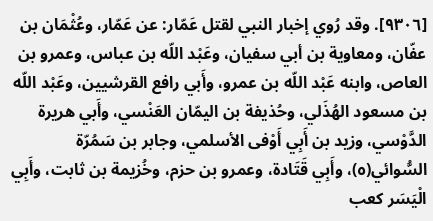[٩٣٠٦]. وقد رُوي إخبار النبي لقتل عَمّار: عن عَمّار، وعُثْمَان بن عفّان، ومعاوية بن أبي سفيان، وعَبْد اللّه بن عباس، وعمرو بن العاص، وابنه عَبْد اللّه بن عمرو، وأَبي رافع القرشيين، وعَبْد اللّه بن مسعود الهُذَلي، وحُذيفة بن اليمّان العَنْسي، وأَبي هريرة الدَّوْسي، وزيد بن أَبِي أَوْفى الأسلمي، وجابر بن سَمُرّة السُّوائي(٥)، وأَبِي قَتَادة، وعمرو بن حزم، وخُزيمة بن ثابت، وأَبِي الْيَسَر كعب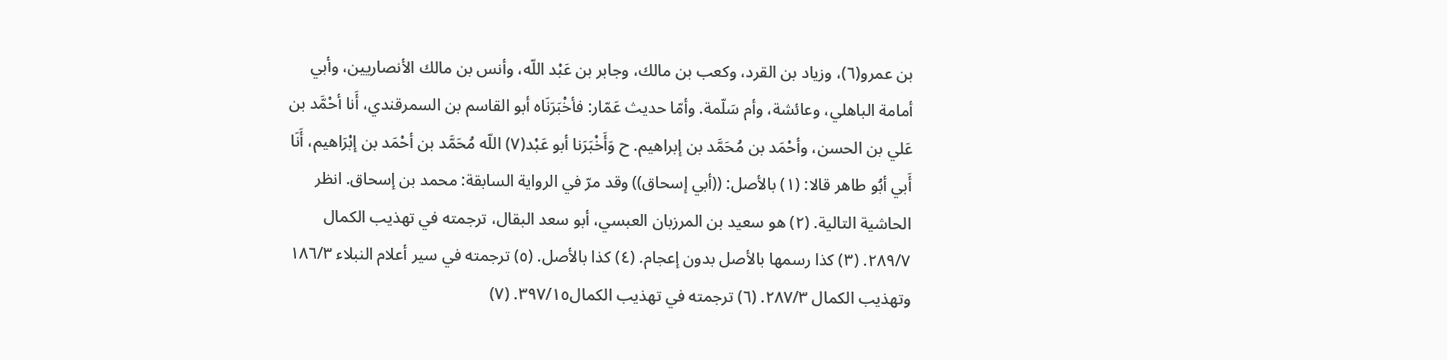بن عمرو(٦)، وزياد بن القرد، وكعب بن مالك، وجابر بن عَبْد اللّه، وأنس بن مالك الأنصاريين، وأبي أمامة الباهلي، وعائشة، وأم سَلّمة. وأمّا حديث عَمّار: فأخْبَرَنَاه أبو القاسم بن السمرقندي، أَنا أحْمَّد بن عَلي بن الحسن، وأحْمَد بن مُحَمَّد بن إبراهيم. ح وَأَخْبَرَنا أبو عَبْد(٧) اللّه مُحَمَّد بن أحْمَد بن إبْرَاهيم، أَنَا أَبي أبُو طاهر قالا: (١) بالأصل: ((أبي إسحاق)) وقد مرّ في الرواية السابقة: محمد بن إسحاق. انظر الحاشية التالية. (٢) هو سعيد بن المرزبان العبسي، أبو سعد البقال، ترجمته في تهذيب الكمال ٢٨٩/٧. (٣) كذا رسمها بالأصل بدون إعجام. (٤) كذا بالأصل. (٥) ترجمته في سير أعلام النبلاء ١٨٦/٣ وتهذيب الكمال ٢٨٧/٣. (٦) ترجمته في تهذيب الكمال٣٩٧/١٥. (٧)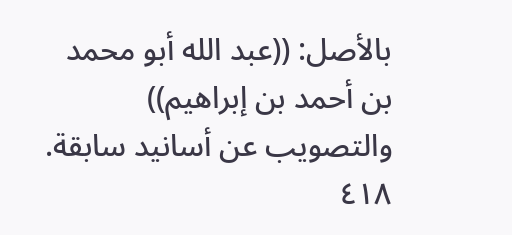بالأصل: ((عبد الله أبو محمد بن أحمد بن إبراهيم)) والتصويب عن أسانيد سابقة. ٤١٨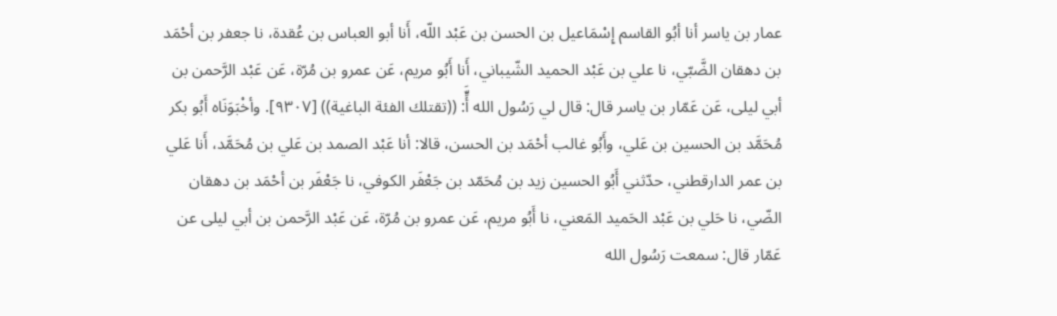عمار بن ياسر أنا أبُو القاسم إِسْمَاعيل بن الحسن بن عَبْد اللّه، أَنا أبو العباس بن عُقدة، نا جعفر بن أحْمَد بن دهقان الضَّبّي، نا علي بن عَبْد الحميد الشّيباني، أَنا أَبُو مريم، عَن عمرو بن مُرّة، عَن عَبْد الرَّحمن بن أبي ليلى، عَن عَمّار بن ياسر قال: قال لي رَسُول الله أٍَّ: ((تقتلك الفئة الباغية)) [٩٣٠٧]. وأخْبَوَنَاه أَبُو بكر مُحَمَّد بن الحسين بن عَلي، وأَبُو غالب أحْمَد بن الحسن، قالا: أنا عَبْد الصمد بن عَلي بن مُحَمَّد، أَنا عَلي بن عمر الدارقطني، حدّثني أَبُو الحسين زيد بن مُحَمّد بن جَعْفَر الكوفي، نا جَعْفَر بن أحْمَد بن دهقان الضّي، نا حَلي بن عَبْد الحَميد المَعني، نا أَبُو مريم، عَن عمرو بن مُرّة، عَن عَبْد الرَّحمن بن أبي ليلى عن عَمّار قال: سمعت رَسُول الله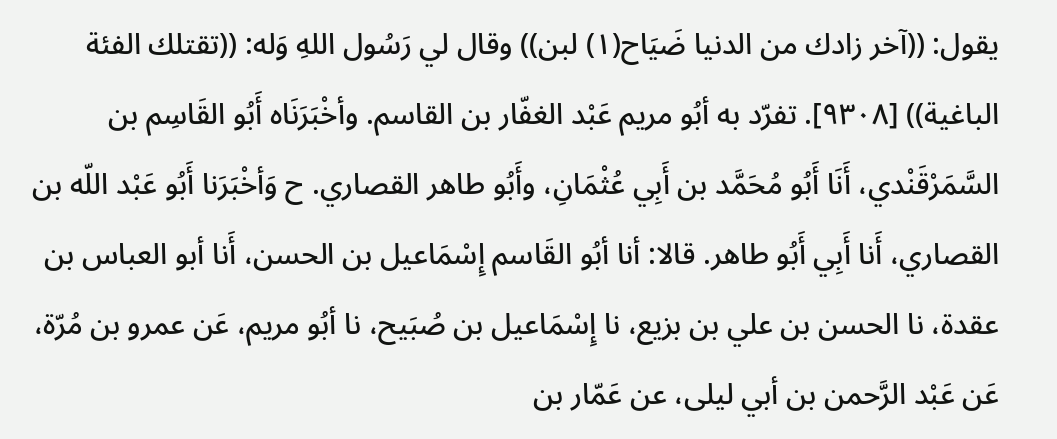يقول: ((آخر زادك من الدنيا ضَيَاح(١) لبن)) وقال لي رَسُول اللهِ وَله: ((تقتلك الفئة الباغية)) [٩٣٠٨]. تفرّد به أبُو مريم عَبْد الغفّار بن القاسم. وأخْبَرَنَاه أَبُو القَاسِم بن السَّمَرْقَنْدي، أَنَا أَبُو مُحَمَّد بن أَبِي عُثْمَانِ، وأَبُو طاهر القصاري. ح وَأخْبَرَنا أَبُو عَبْد اللّه بن القصاري، أَنا أَبِي أَبُو طاهر. قالا: أنا أبُو القَاسم إِسْمَاعيل بن الحسن، أَنا أبو العباس بن عقدة، نا الحسن بن علي بن بزيع، نا إِسْمَاعيل بن صُبَيح، نا أبُو مريم، عَن عمرو بن مُرّة، عَن عَبْد الرَّحمن بن أبي ليلى، عن عَمّار بن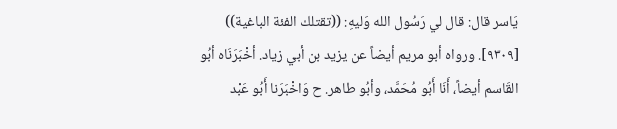يَاسر قال: قال لي رَسُول الله وَليهِ: ((تقتلك الفئة الباغية)) [٩٣٠٩]. ورواه أبو مریم أيضاً عن يزيد بن أبي زياد. أخْبَرَنَاه أبُو القَاسم أيضاً، أَنَا أَبُو مُحَمَّد، وأبُو طاهر. ح وَاخْبَرَنا أَبُو عَبْد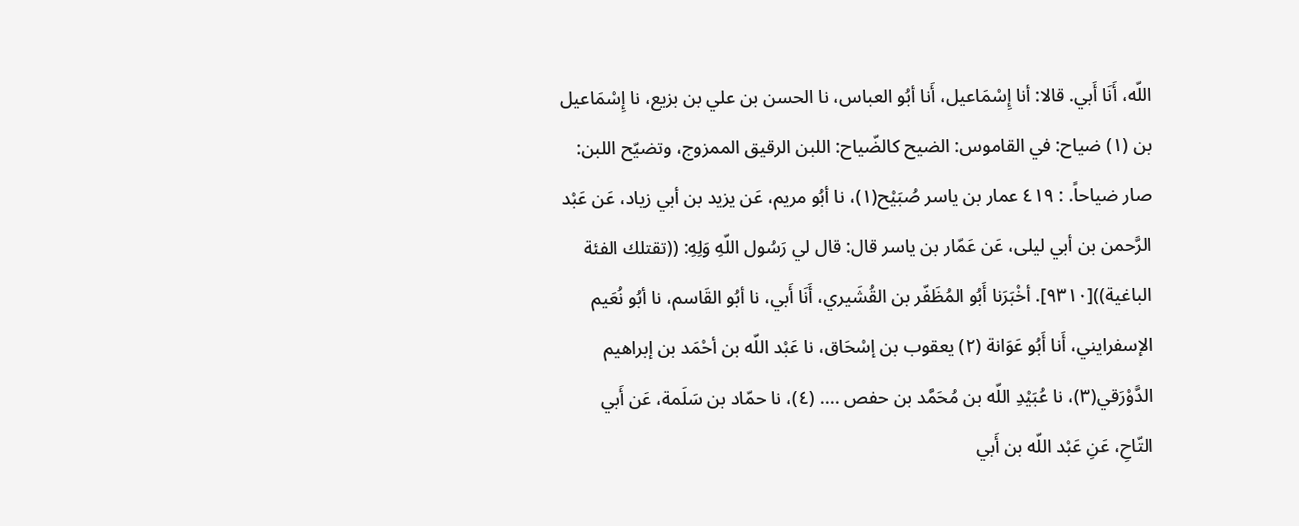اللّه، أَنَا أَبي. قالا: أنا إِسْمَاعيل، أَنا أبُو العباس، نا الحسن بن علي بن بزيع، نا إِسْمَاعيل بن (١) ضياح: في القاموس: الضيح كالضّياح: اللبن الرقيق الممزوج، وتضيّح اللبن: صار ضياحاً. : ٤١٩ عمار بن ياسر صُبَيْح(١)، نا أبُو مريم، عَن يزيد بن أبي زياد، عَن عَبْد الرَّحمن بن أبي ليلى، عَن عَمّار بن ياسر قال: قال لي رَسُول اللّهِ وَلِهِ: ((تقتلك الفئة الباغية))[٩٣١٠]. أخْبَرَنا أَبُو المُظَفّر بن القُشَيري، أَنَا أَبي، نا أبُو القَاسم، نا أبُو نُعَيم الإسفرايني، أَنا أَبُو عَوَانة (٢) يعقوب بن إسْحَاق، نا عَبْد اللّه بن أحْمَد بن إبراهيم الدَّوْرَقي(٣)، نا عُبَيْدِ اللّه بن مُحَمَّد بن حفص .... (٤)، نا حمّاد بن سَلَمة، عَن أَبي التّاحِ، عَنِ عَبْد اللّه بن أَبي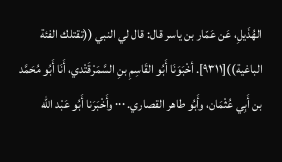الهُذَيلِ، عَن عَمّار بن ياسر قال: قال لي النبي ((تقتلك الفئة الباغية))[٩٣١١]. أخْبَوَنَا أَبُو القَاسِمِ بنِ السَّمَرْقَتْدي، أَنَا أَبُو مُحَمَّد بن أَبِي عُثْمَان، وأَبُو طاهر القصاري. ٠٠٠ وأَخْبَرَنا أَبُو عَبْد اللّه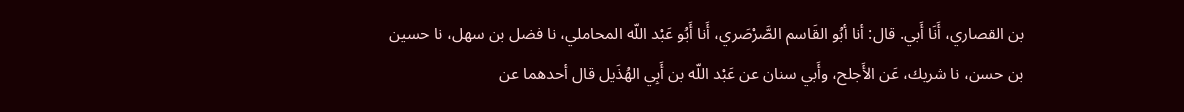بن القصاري، أَنَا أَبي. قال: أنا أبُو القَاسم الصَّرْصَري، أَنا أَبُو عَبْد اللّه المحاملي، نا فضل بن سهل، نا حسين بن حسن، نا شريك، عَن الأَجلح، وأَبي سنان عن عَبْد اللّه بن أَبِي الهُذَیل قال أحدهما عن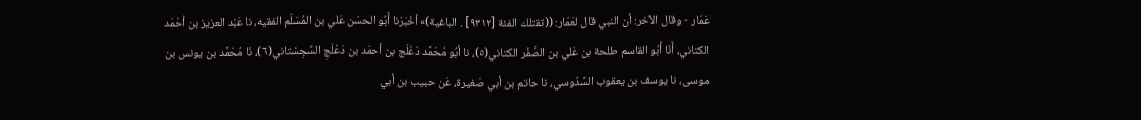عَمّار - وقال الآخر: أن النبي قال لعَمّار: ((تقتلك الفئة [٩٣١٢] . الباغية)» أخْبَرَنا أَبُو الحسَن عَلي بن المُسَلّم الفقيه، نا عَبْد العزيز بن أحْمَد الكتاني، أَنَا أَبُو القاسم طلحة بن عَلي بن الصَّفْر الكتاني(٥)، نا أبُو مُحَمَّد دَعْلَج بن أحمَد بن دَعْلَجِ السِّجِسْتاني(٦)، نَا مُحَمَّد بن يونس بن موسى، نا يوسف بن يعقوب السَّدُوسي، نا حاتم بن أبي صَغيرة، عَن حبيب بن أبي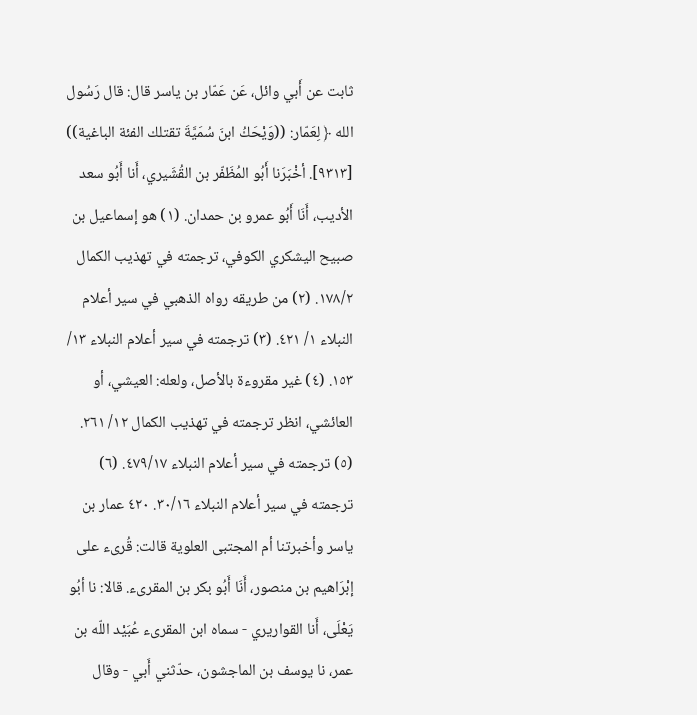ثابت عن أَبي وائل، عَن عَمّار بن ياسر قال: قال رَسُول الله ﴿ لِعَمّار: ((وَيْحَكُ ابنَ سُمَيَّةَ تقتلك الفئة الباغية)) [٩٣١٣]. أخْبَرَنا أَبُو المُظَفّر بن القُشَيري، أَنا أَبُو سعد الأديب، أَنَا أَبُو عمرو بن حمدان. (١) هو إسماعيل بن صبيح اليشكري الكوفي، ترجمته في تهذيب الكمال ١٧٨/٢. (٢) من طريقه رواه الذهبي في سير أعلام النبلاء ١/ ٤٢١. (٣) ترجمته في سير أعلام النبلاء ١٣/ ١٥٣. (٤) غير مقروءة بالأصل، ولعله: العيشي، أو العائشي، انظر ترجمته في تهذيب الكمال ١٢/ ٢٦١. (٥) ترجمته في سير أعلام النبلاء ٤٧٩/١٧. (٦) ترجمته في سير أعلام النبلاء ٣٠/١٦. ٤٢٠ عمار بن ياسر وأخبرتنا أم المجتبى العلوية قالت: قُرىء على إبْرَاهيم بن منصور، أَنَا أَبُو بكر بن المقرىء. قالا: نا أبُو يَعْلَى، أَنا القواريري - سماه ابن المقرىء عُبَيْد اللّه بن عمر، نا يوسف بن الماجشون، حدّثني أَبي - وقال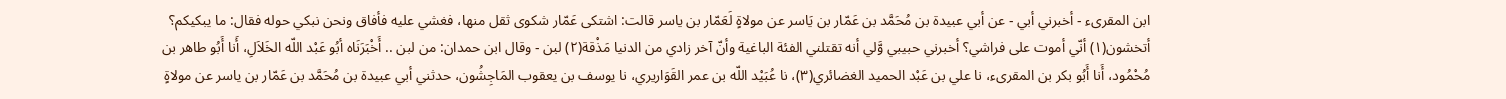ابن المقرىء - أخبرني أبي - عن أبي عبيدة بن مُحَمَّد بن عَمّار بن يَاسر عن مولاةٍ لَعَمّار بن ياسر قالت: اشتكى عَمّار شكوى ثقل منها، فغشي عليه فأفاق ونحن نبكي حوله فقال: ما يبكيكم؟ أتخشون(١) أنّي أموت على فراشي؟ أخبرني حبيبي وَّلي أنه تقتلني الفئة الباغية وأنّ آخر زادي من الدنيا مَذْقة(٢) لبن - وقال ابن حمدان: من لبن .. أَخْبَرَنَاه أبُو عَبْد اللّه الخَلاَلِ، أَنا أَبُو طاهر بن مُحْمُود، أَنا أَبُو بكر بن المقرىء، نا علي بن عَبْد الحميد الغضائري(٣)، نا عُبَيْد اللّه بن عمر القَوَاريري، نا يوسف بن يعقوب المَاجِشُون، حدثني أبي عبيدة بن مُحَمَّد بن عَمّار بن ياسر عن مولاةٍ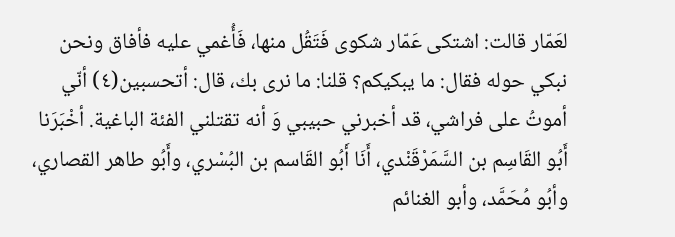لعَمّار قالت: اشتكى عَمّار شكوى فَتَقُل منها، فَأُغمي عليه فأفاق ونحن نبكي حوله فقال: ما يبكيكم؟ قلنا: ما نرى بك، قال: أتحسبين(٤) أنّي أموتُ على فراشي، قد أخبرني حبيبي وَ أنه تقتلني الفئة الباغية. أخْبَرَنا أَبُو القَاسِم بن السَّمَرْقَنْدي، أَنَا أَبُو القَاسم بن البُسْري، وأَبُو طاهر القصاري، وأبُو مُحَمَّد، وأبو الغنائم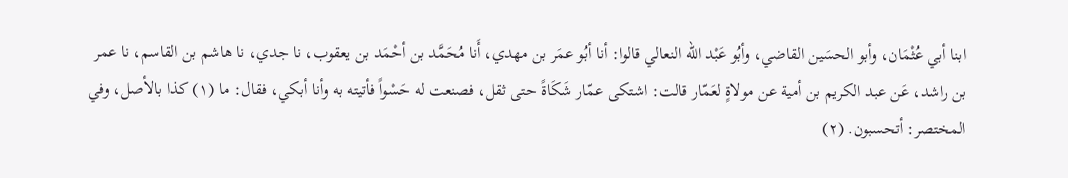ابنا أبي عُثْمَان، وأبو الحسَين القاضي، وأبُو عَبْد اللّه النعالي قالوا: أنا أبُو عمَر بن مهدي، أَنا مُحَمَّد بن أحْمَد بن يعقوب، نا جدي، نا هاشم بن القاسم، نا عمر بن راشد، عَن عبد الكريم بن أمية عن مولاةٍ لعَمّار قالت: اشتكى عمّار شَكَاةً حتى ثقل، فصنعت له حَسْواً فأتيته به وأنا أبكي، فقال: ما (١) كذا بالأصل، وفي المختصر: أتحسبون. (٢)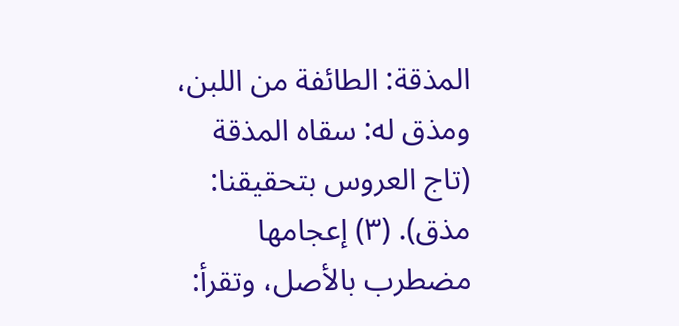المذقة: الطائفة من اللبن، ومذق له: سقاه المذقة (تاج العروس بتحقيقنا: مذق). (٣) إعجامها مضطرب بالأصل، وتقرأ: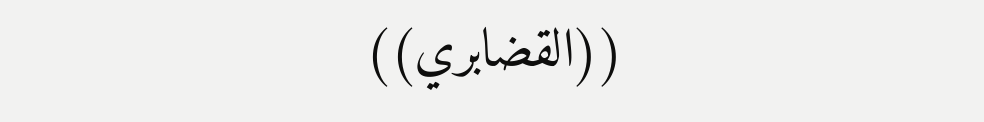((القضابري))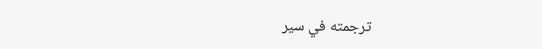ترجمته في سير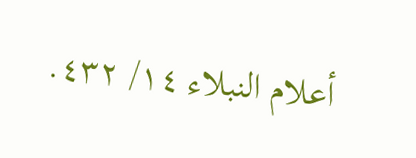أعلام النبلاء ١٤/ ٤٣٢.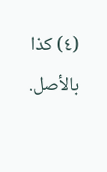(٤) كذا بالأصل.